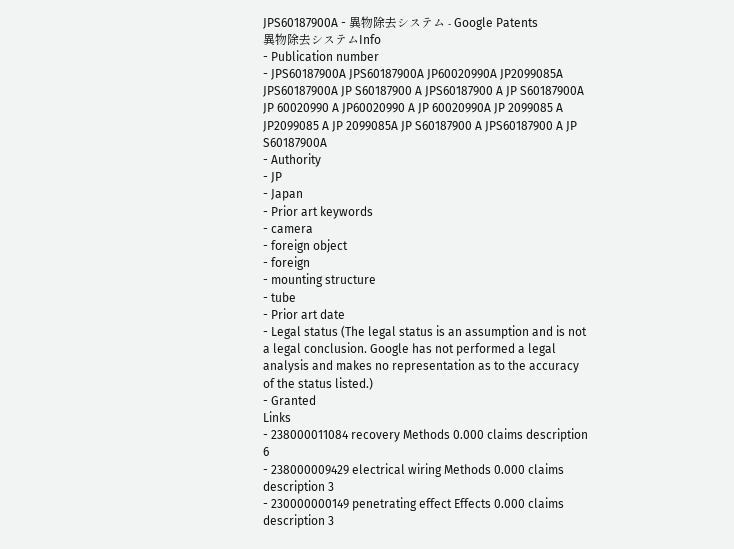JPS60187900A - 異物除去システム - Google Patents
異物除去システムInfo
- Publication number
- JPS60187900A JPS60187900A JP60020990A JP2099085A JPS60187900A JP S60187900 A JPS60187900 A JP S60187900A JP 60020990 A JP60020990 A JP 60020990A JP 2099085 A JP2099085 A JP 2099085A JP S60187900 A JPS60187900 A JP S60187900A
- Authority
- JP
- Japan
- Prior art keywords
- camera
- foreign object
- foreign
- mounting structure
- tube
- Prior art date
- Legal status (The legal status is an assumption and is not a legal conclusion. Google has not performed a legal analysis and makes no representation as to the accuracy of the status listed.)
- Granted
Links
- 238000011084 recovery Methods 0.000 claims description 6
- 238000009429 electrical wiring Methods 0.000 claims description 3
- 230000000149 penetrating effect Effects 0.000 claims description 3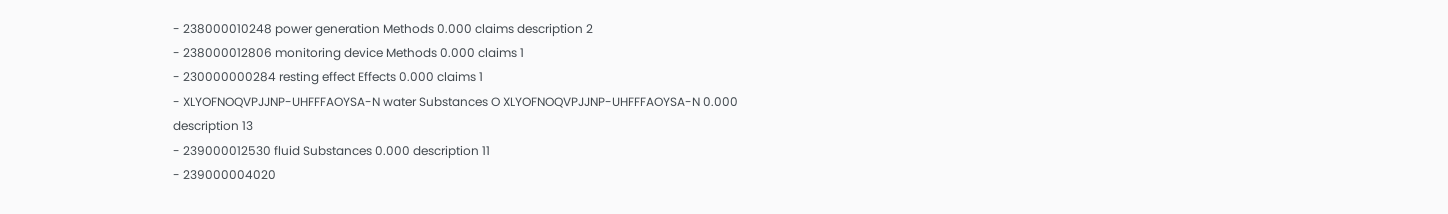- 238000010248 power generation Methods 0.000 claims description 2
- 238000012806 monitoring device Methods 0.000 claims 1
- 230000000284 resting effect Effects 0.000 claims 1
- XLYOFNOQVPJJNP-UHFFFAOYSA-N water Substances O XLYOFNOQVPJJNP-UHFFFAOYSA-N 0.000 description 13
- 239000012530 fluid Substances 0.000 description 11
- 239000004020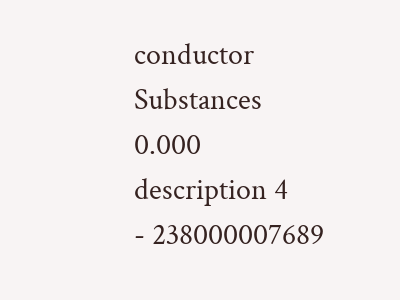conductor Substances 0.000 description 4
- 238000007689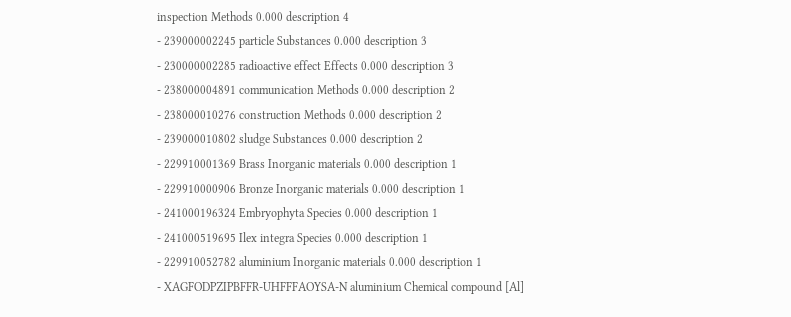inspection Methods 0.000 description 4
- 239000002245 particle Substances 0.000 description 3
- 230000002285 radioactive effect Effects 0.000 description 3
- 238000004891 communication Methods 0.000 description 2
- 238000010276 construction Methods 0.000 description 2
- 239000010802 sludge Substances 0.000 description 2
- 229910001369 Brass Inorganic materials 0.000 description 1
- 229910000906 Bronze Inorganic materials 0.000 description 1
- 241000196324 Embryophyta Species 0.000 description 1
- 241000519695 Ilex integra Species 0.000 description 1
- 229910052782 aluminium Inorganic materials 0.000 description 1
- XAGFODPZIPBFFR-UHFFFAOYSA-N aluminium Chemical compound [Al]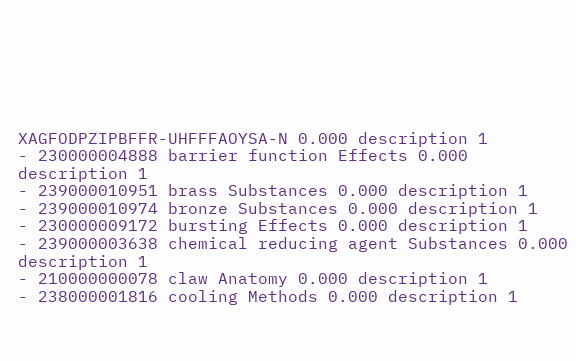XAGFODPZIPBFFR-UHFFFAOYSA-N 0.000 description 1
- 230000004888 barrier function Effects 0.000 description 1
- 239000010951 brass Substances 0.000 description 1
- 239000010974 bronze Substances 0.000 description 1
- 230000009172 bursting Effects 0.000 description 1
- 239000003638 chemical reducing agent Substances 0.000 description 1
- 210000000078 claw Anatomy 0.000 description 1
- 238000001816 cooling Methods 0.000 description 1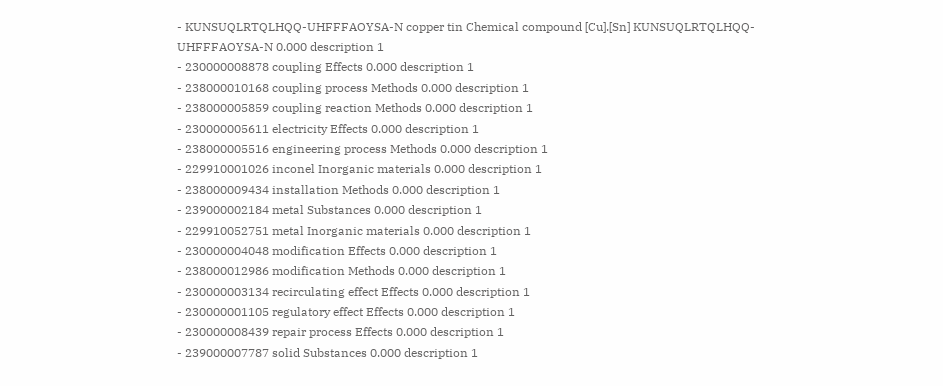- KUNSUQLRTQLHQQ-UHFFFAOYSA-N copper tin Chemical compound [Cu].[Sn] KUNSUQLRTQLHQQ-UHFFFAOYSA-N 0.000 description 1
- 230000008878 coupling Effects 0.000 description 1
- 238000010168 coupling process Methods 0.000 description 1
- 238000005859 coupling reaction Methods 0.000 description 1
- 230000005611 electricity Effects 0.000 description 1
- 238000005516 engineering process Methods 0.000 description 1
- 229910001026 inconel Inorganic materials 0.000 description 1
- 238000009434 installation Methods 0.000 description 1
- 239000002184 metal Substances 0.000 description 1
- 229910052751 metal Inorganic materials 0.000 description 1
- 230000004048 modification Effects 0.000 description 1
- 238000012986 modification Methods 0.000 description 1
- 230000003134 recirculating effect Effects 0.000 description 1
- 230000001105 regulatory effect Effects 0.000 description 1
- 230000008439 repair process Effects 0.000 description 1
- 239000007787 solid Substances 0.000 description 1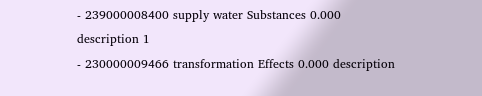- 239000008400 supply water Substances 0.000 description 1
- 230000009466 transformation Effects 0.000 description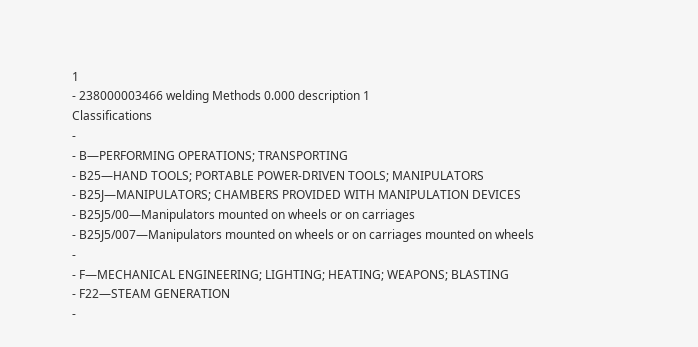1
- 238000003466 welding Methods 0.000 description 1
Classifications
-
- B—PERFORMING OPERATIONS; TRANSPORTING
- B25—HAND TOOLS; PORTABLE POWER-DRIVEN TOOLS; MANIPULATORS
- B25J—MANIPULATORS; CHAMBERS PROVIDED WITH MANIPULATION DEVICES
- B25J5/00—Manipulators mounted on wheels or on carriages
- B25J5/007—Manipulators mounted on wheels or on carriages mounted on wheels
-
- F—MECHANICAL ENGINEERING; LIGHTING; HEATING; WEAPONS; BLASTING
- F22—STEAM GENERATION
-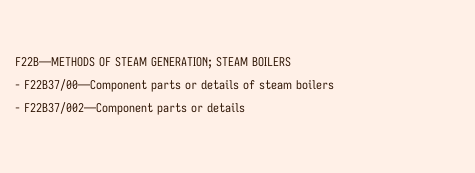F22B—METHODS OF STEAM GENERATION; STEAM BOILERS
- F22B37/00—Component parts or details of steam boilers
- F22B37/002—Component parts or details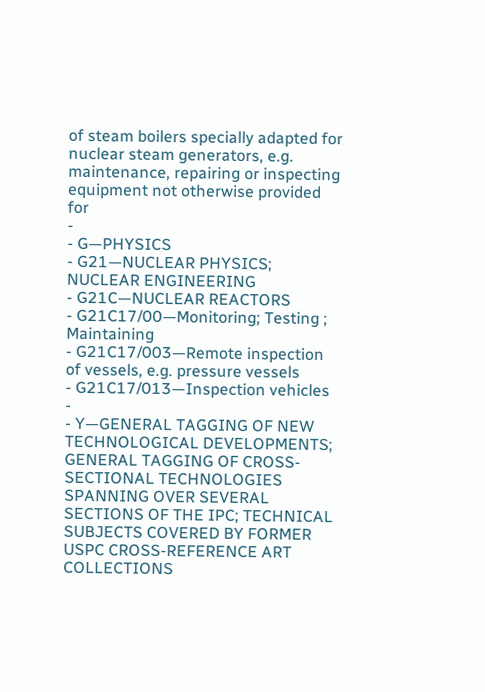of steam boilers specially adapted for nuclear steam generators, e.g. maintenance, repairing or inspecting equipment not otherwise provided for
-
- G—PHYSICS
- G21—NUCLEAR PHYSICS; NUCLEAR ENGINEERING
- G21C—NUCLEAR REACTORS
- G21C17/00—Monitoring; Testing ; Maintaining
- G21C17/003—Remote inspection of vessels, e.g. pressure vessels
- G21C17/013—Inspection vehicles
-
- Y—GENERAL TAGGING OF NEW TECHNOLOGICAL DEVELOPMENTS; GENERAL TAGGING OF CROSS-SECTIONAL TECHNOLOGIES SPANNING OVER SEVERAL SECTIONS OF THE IPC; TECHNICAL SUBJECTS COVERED BY FORMER USPC CROSS-REFERENCE ART COLLECTIONS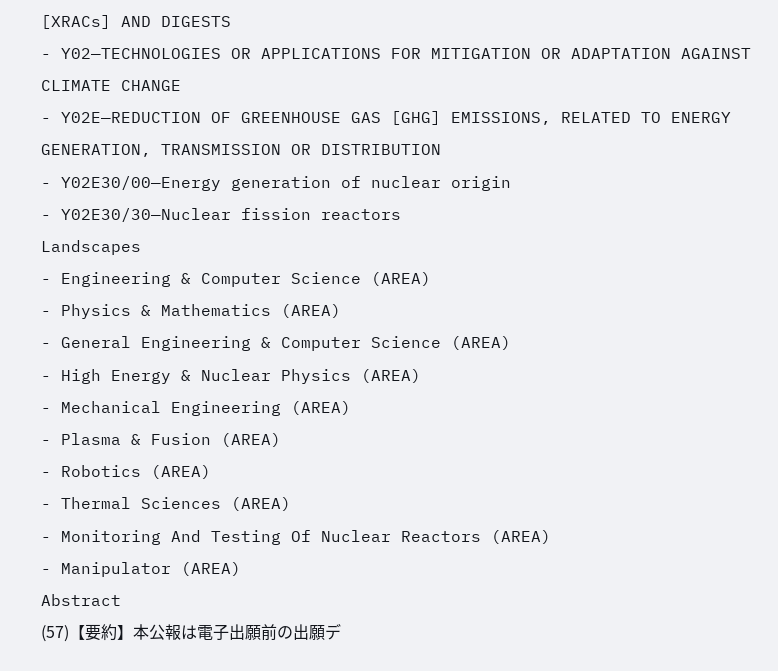[XRACs] AND DIGESTS
- Y02—TECHNOLOGIES OR APPLICATIONS FOR MITIGATION OR ADAPTATION AGAINST CLIMATE CHANGE
- Y02E—REDUCTION OF GREENHOUSE GAS [GHG] EMISSIONS, RELATED TO ENERGY GENERATION, TRANSMISSION OR DISTRIBUTION
- Y02E30/00—Energy generation of nuclear origin
- Y02E30/30—Nuclear fission reactors
Landscapes
- Engineering & Computer Science (AREA)
- Physics & Mathematics (AREA)
- General Engineering & Computer Science (AREA)
- High Energy & Nuclear Physics (AREA)
- Mechanical Engineering (AREA)
- Plasma & Fusion (AREA)
- Robotics (AREA)
- Thermal Sciences (AREA)
- Monitoring And Testing Of Nuclear Reactors (AREA)
- Manipulator (AREA)
Abstract
(57)【要約】本公報は電子出願前の出願デ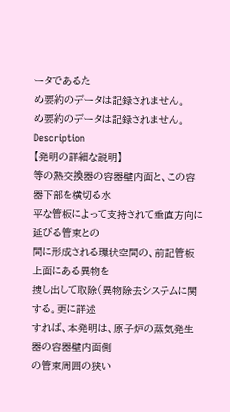ータであるた
め要約のデータは記録されません。
め要約のデータは記録されません。
Description
【発明の詳細な説明】
等の熱交換器の容器壁内面と、この容器下部を横切る水
平な管板によって支持されて垂直方向に延びる管束との
間に形成される環状空間の、前記管板上面にある異物を
捜し出して取除(異物除去システムに関する。更に詳述
すれば、本発明は、原子炉の蒸気発生器の容器壁内面側
の管束周囲の狭い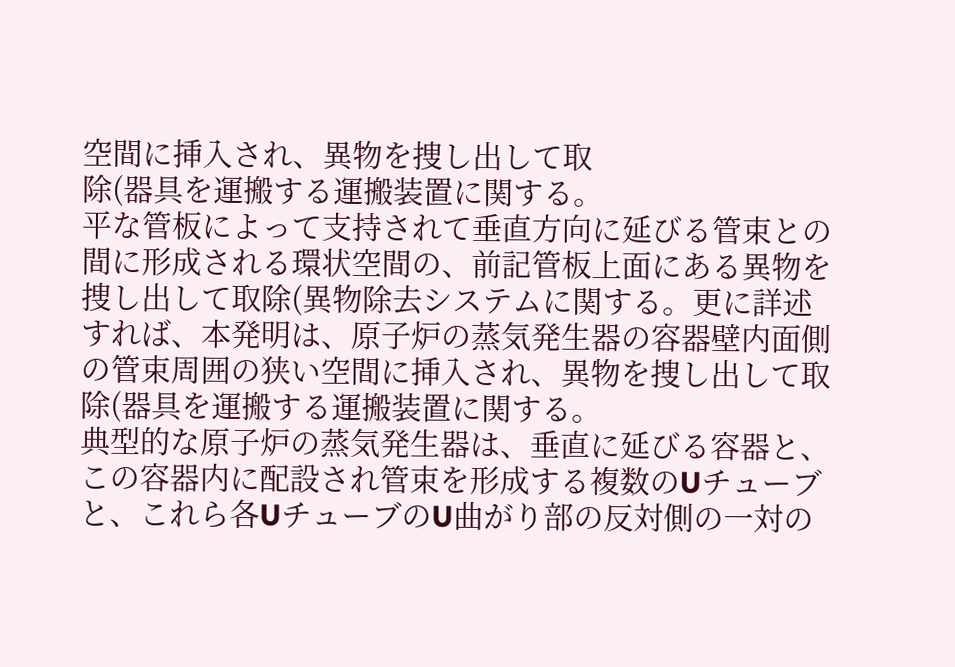空間に挿入され、異物を捜し出して取
除(器具を運搬する運搬装置に関する。
平な管板によって支持されて垂直方向に延びる管束との
間に形成される環状空間の、前記管板上面にある異物を
捜し出して取除(異物除去システムに関する。更に詳述
すれば、本発明は、原子炉の蒸気発生器の容器壁内面側
の管束周囲の狭い空間に挿入され、異物を捜し出して取
除(器具を運搬する運搬装置に関する。
典型的な原子炉の蒸気発生器は、垂直に延びる容器と、
この容器内に配設され管束を形成する複数のUチューブ
と、これら各UチューブのU曲がり部の反対側の一対の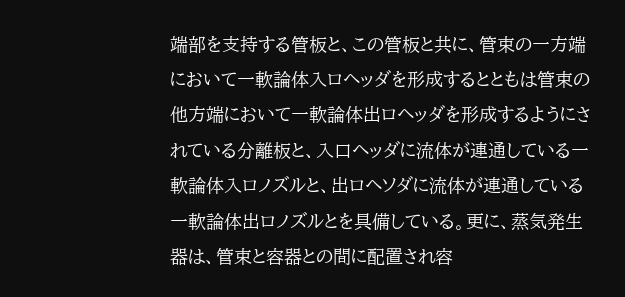端部を支持する管板と、この管板と共に、管束の一方端
において一軟論体入ロヘッダを形成するとともは管束の
他方端において一軟論体出ロヘッダを形成するようにさ
れている分離板と、入口ヘッダに流体が連通している一
軟論体入ロノズルと、出ロヘソダに流体が連通している
一軟論体出ロノズルとを具備している。更に、蒸気発生
器は、管束と容器との間に配置され容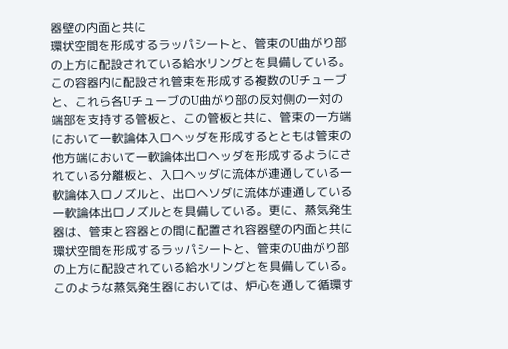器壁の内面と共に
環状空間を形成するラッパシートと、管束のU曲がり部
の上方に配設されている給水リングとを具備している。
この容器内に配設され管束を形成する複数のUチューブ
と、これら各UチューブのU曲がり部の反対側の一対の
端部を支持する管板と、この管板と共に、管束の一方端
において一軟論体入ロヘッダを形成するとともは管束の
他方端において一軟論体出ロヘッダを形成するようにさ
れている分離板と、入口ヘッダに流体が連通している一
軟論体入ロノズルと、出ロヘソダに流体が連通している
一軟論体出ロノズルとを具備している。更に、蒸気発生
器は、管束と容器との間に配置され容器壁の内面と共に
環状空間を形成するラッパシートと、管束のU曲がり部
の上方に配設されている給水リングとを具備している。
このような蒸気発生器においては、炉心を通して循環す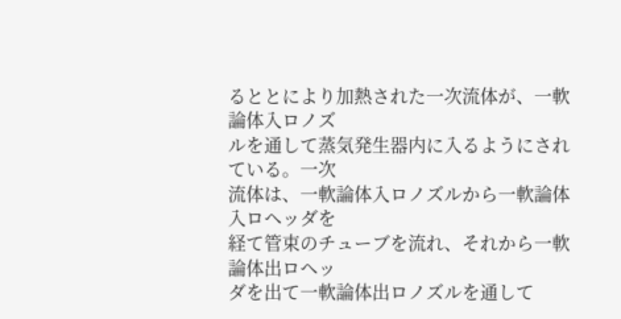るととにより加熱された一次流体が、一軟論体入ロノズ
ルを通して蒸気発生器内に入るようにされている。一次
流体は、一軟論体入ロノズルから一軟論体入ロヘッダを
経て管束のチューブを流れ、それから一軟論体出ロヘッ
ダを出て一軟論体出ロノズルを通して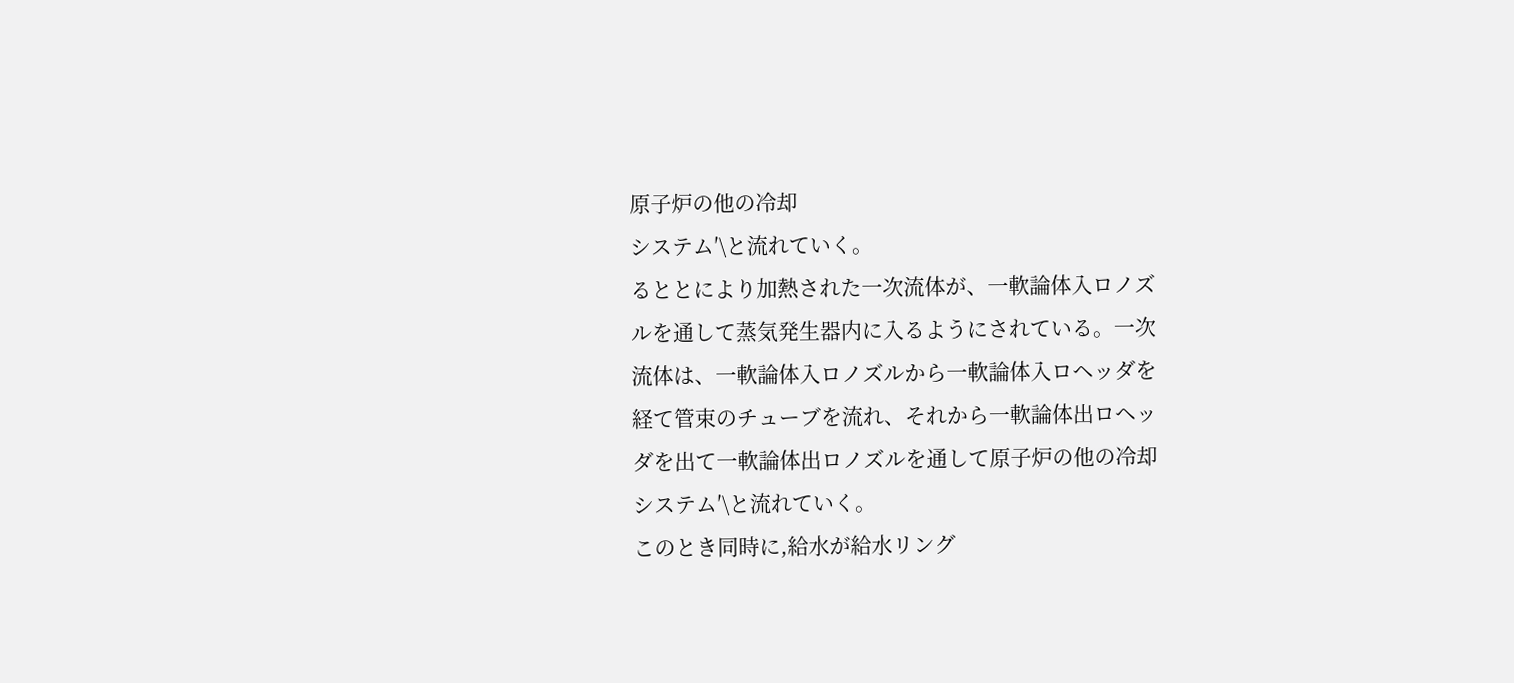原子炉の他の冷却
システム′\と流れていく。
るととにより加熱された一次流体が、一軟論体入ロノズ
ルを通して蒸気発生器内に入るようにされている。一次
流体は、一軟論体入ロノズルから一軟論体入ロヘッダを
経て管束のチューブを流れ、それから一軟論体出ロヘッ
ダを出て一軟論体出ロノズルを通して原子炉の他の冷却
システム′\と流れていく。
このとき同時に,給水が給水リング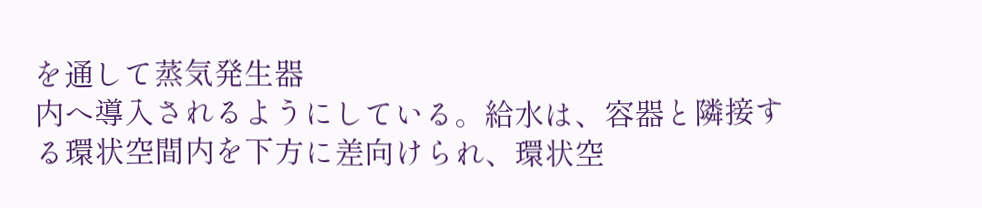を通して蒸気発生器
内へ導入されるようにしている。給水は、容器と隣接す
る環状空間内を下方に差向けられ、環状空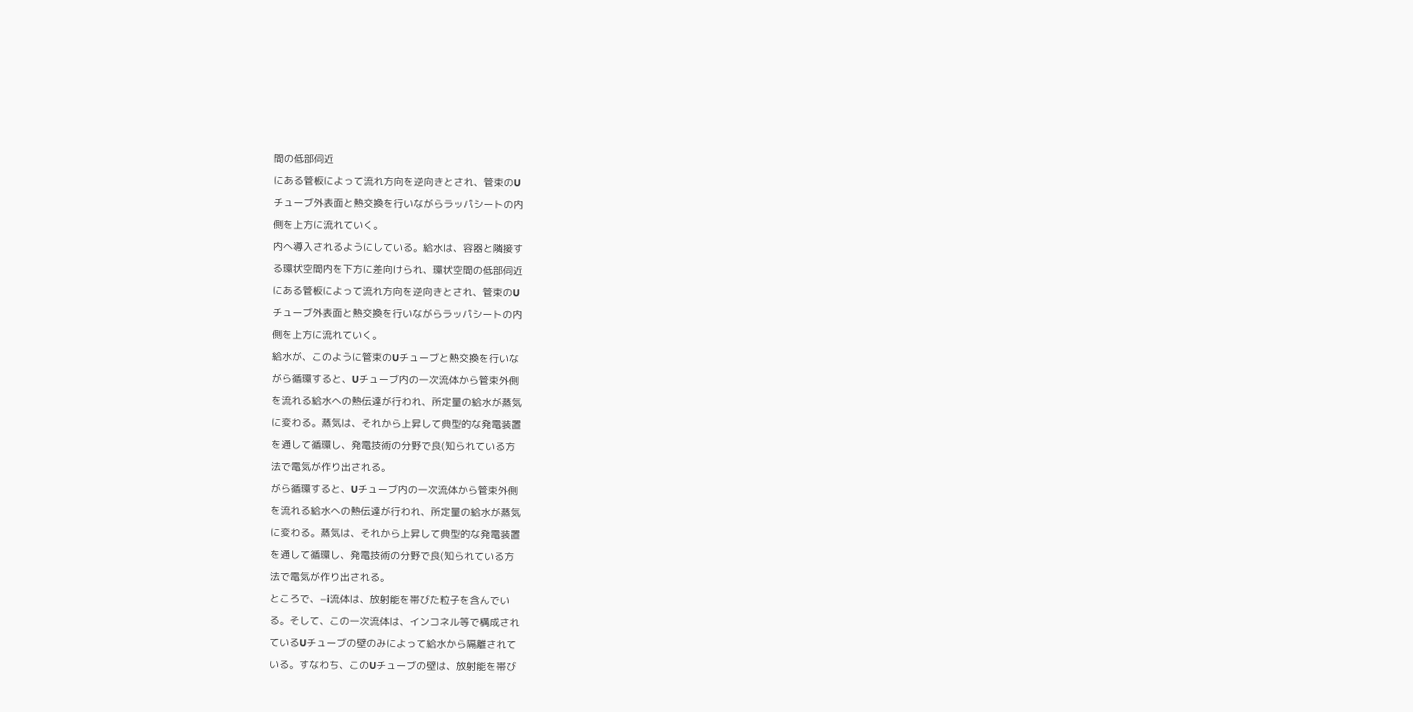間の低部伺近
にある管板によって流れ方向を逆向きとされ、管束のU
チューブ外表面と熱交換を行いながらラッパシートの内
側を上方に流れていく。
内へ導入されるようにしている。給水は、容器と隣接す
る環状空間内を下方に差向けられ、環状空間の低部伺近
にある管板によって流れ方向を逆向きとされ、管束のU
チューブ外表面と熱交換を行いながらラッパシートの内
側を上方に流れていく。
給水が、このように管束のUチューブと熱交換を行いな
がら循環すると、Uチューブ内の一次流体から管束外側
を流れる給水への熱伝達が行われ、所定量の給水が蒸気
に変わる。蒸気は、それから上昇して典型的な発電装置
を通して循環し、発電技術の分野で良(知られている方
法で電気が作り出される。
がら循環すると、Uチューブ内の一次流体から管束外側
を流れる給水への熱伝達が行われ、所定量の給水が蒸気
に変わる。蒸気は、それから上昇して典型的な発電装置
を通して循環し、発電技術の分野で良(知られている方
法で電気が作り出される。
ところで、−i流体は、放射能を帯びた粒子を含んでい
る。そして、この一次流体は、インコネル等で構成され
ているUチューブの壁のみによって給水から隔離されて
いる。すなわち、このUチューブの壁は、放射能を帯び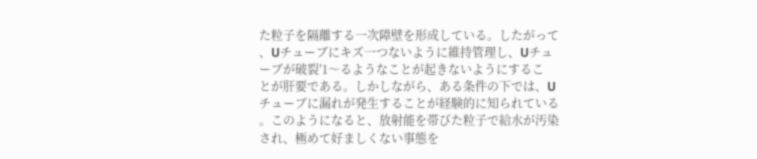た粒子を隔離する一次障壁を形成している。したがって
、Uチューブにキズ一つないように維持管理し、Uチュ
ーブが破裂′1〜るようなことが起きないようにするこ
とが肝要である。しかしながら、ある条件の下では、U
チューブに漏れが発生することが経験的に知られている
。このようになると、放射能を帯びた粒子で給水が汚染
され、極めて好ましくない事態を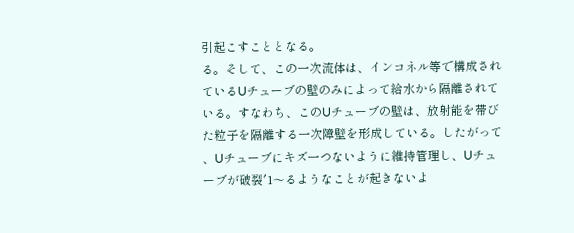引起こすこととなる。
る。そして、この一次流体は、インコネル等で構成され
ているUチューブの壁のみによって給水から隔離されて
いる。すなわち、このUチューブの壁は、放射能を帯び
た粒子を隔離する一次障壁を形成している。したがって
、Uチューブにキズ一つないように維持管理し、Uチュ
ーブが破裂′1〜るようなことが起きないよ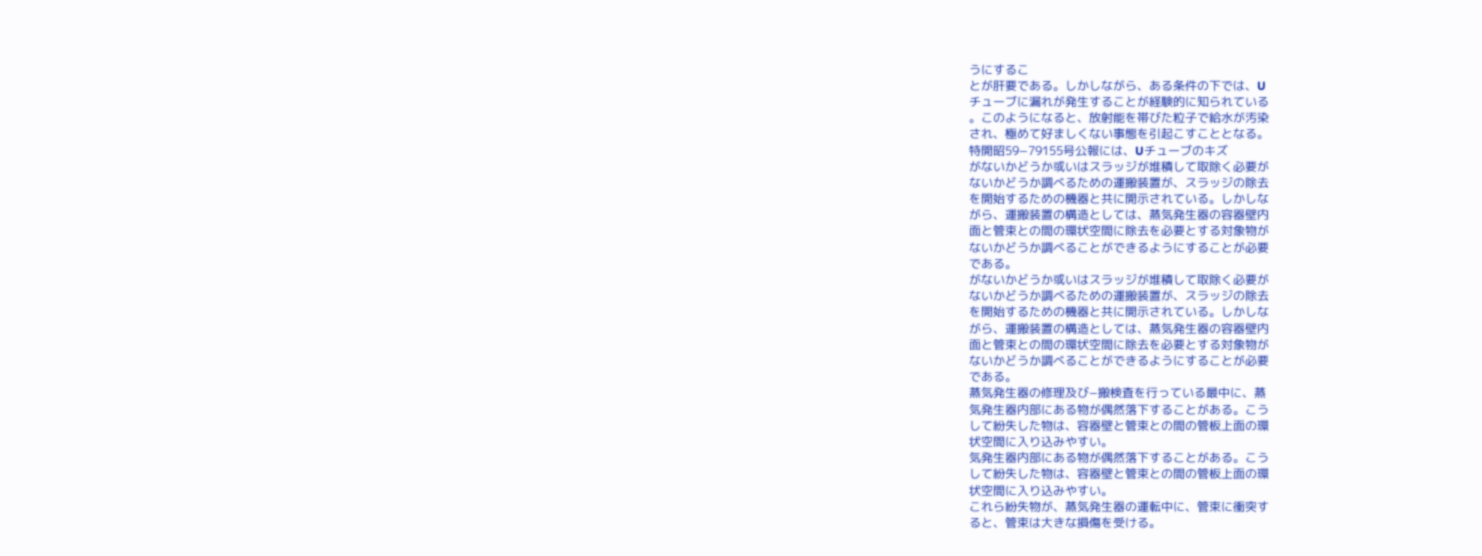うにするこ
とが肝要である。しかしながら、ある条件の下では、U
チューブに漏れが発生することが経験的に知られている
。このようになると、放射能を帯びた粒子で給水が汚染
され、極めて好ましくない事態を引起こすこととなる。
特開昭59−79155号公報には、Uチューブのキズ
がないかどうか或いはスラッジが堆積して取除く必要が
ないかどうか調べるための運搬装置が、スラッジの除去
を開始するための機器と共に開示されている。しかしな
がら、運搬装置の構造としては、蒸気発生器の容器壁内
面と管束との間の環状空間に除去を必要とする対象物が
ないかどうか調べることができるようにすることが必要
である。
がないかどうか或いはスラッジが堆積して取除く必要が
ないかどうか調べるための運搬装置が、スラッジの除去
を開始するための機器と共に開示されている。しかしな
がら、運搬装置の構造としては、蒸気発生器の容器壁内
面と管束との間の環状空間に除去を必要とする対象物が
ないかどうか調べることができるようにすることが必要
である。
蒸気発生器の修理及び−搬検査を行っている最中に、蒸
気発生器内部にある物が偶然落下することがある。こう
して紛失した物は、容器壁と管束との間の管板上面の環
状空間に入り込みやすい。
気発生器内部にある物が偶然落下することがある。こう
して紛失した物は、容器壁と管束との間の管板上面の環
状空間に入り込みやすい。
これら紛失物が、蒸気発生器の運転中に、管束に衝突す
ると、管束は大きな損傷を受ける。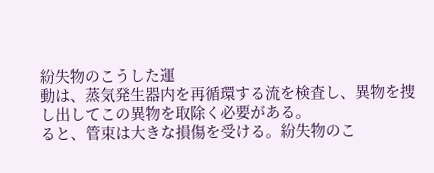紛失物のこうした運
動は、蒸気発生器内を再循環する流を検査し、異物を捜
し出してこの異物を取除く必要がある。
ると、管束は大きな損傷を受ける。紛失物のこ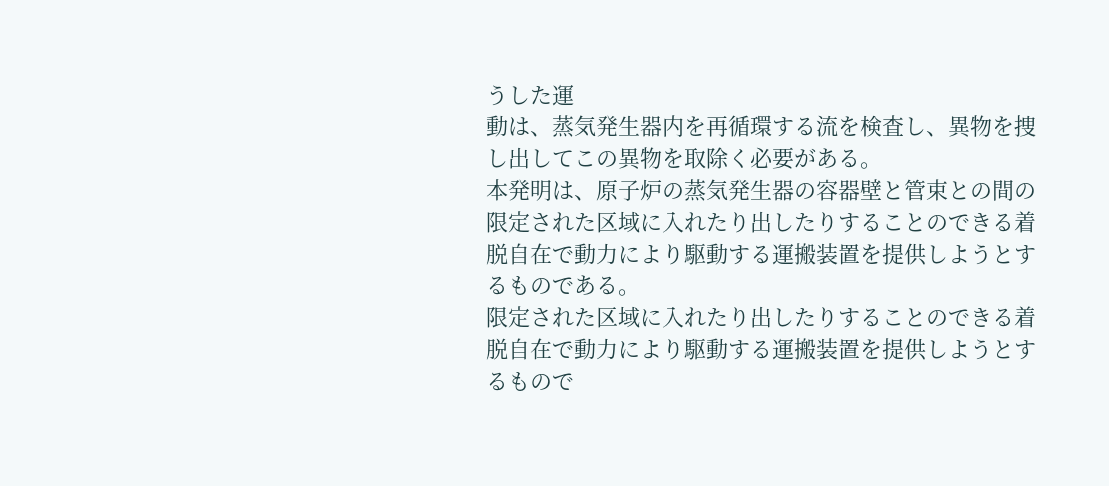うした運
動は、蒸気発生器内を再循環する流を検査し、異物を捜
し出してこの異物を取除く必要がある。
本発明は、原子炉の蒸気発生器の容器壁と管束との間の
限定された区域に入れたり出したりすることのできる着
脱自在で動力により駆動する運搬装置を提供しようとす
るものである。
限定された区域に入れたり出したりすることのできる着
脱自在で動力により駆動する運搬装置を提供しようとす
るもので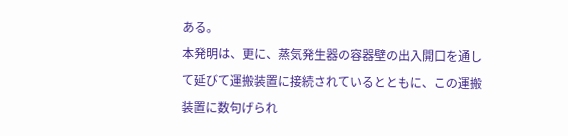ある。
本発明は、更に、蒸気発生器の容器壁の出入開口を通し
て延びて運搬装置に接続されているとともに、この運搬
装置に数句げられ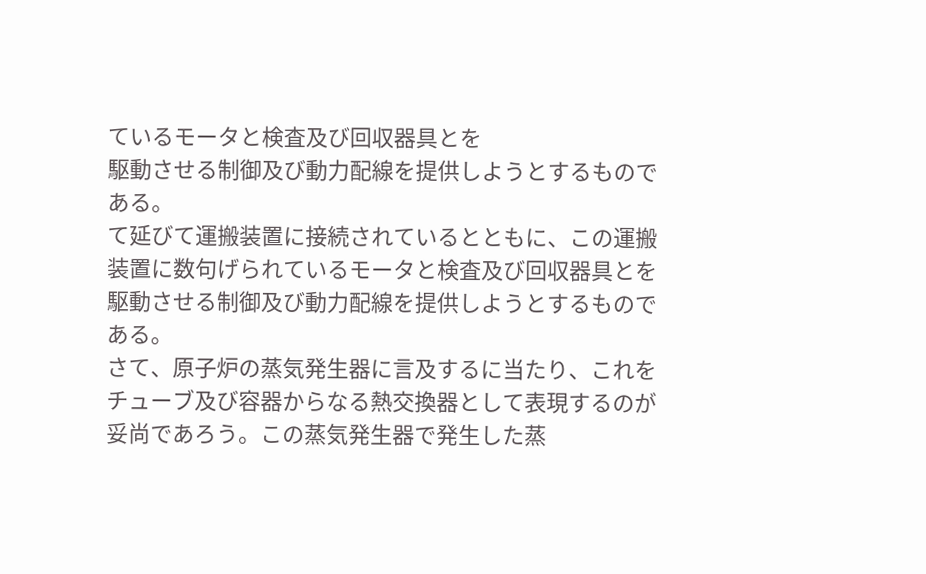ているモータと検査及び回収器具とを
駆動させる制御及び動力配線を提供しようとするもので
ある。
て延びて運搬装置に接続されているとともに、この運搬
装置に数句げられているモータと検査及び回収器具とを
駆動させる制御及び動力配線を提供しようとするもので
ある。
さて、原子炉の蒸気発生器に言及するに当たり、これを
チューブ及び容器からなる熱交換器として表現するのが
妥尚であろう。この蒸気発生器で発生した蒸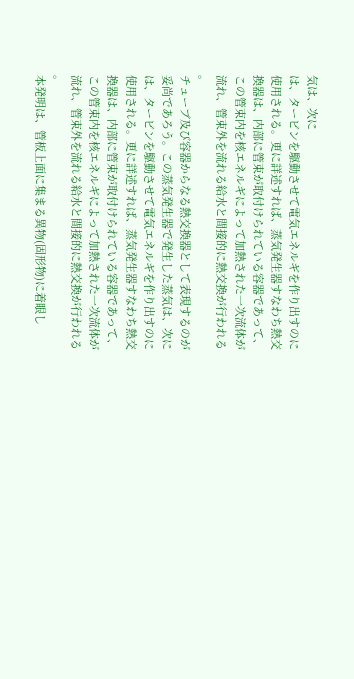気は、次に
は、タービンを駆動させて電気エネルギを作り出すのに
使用される。更に詳述すれば、蒸気発生器すなわち熱交
換器は、内部に管束が取付けられている容器であって、
この管束内を核エネルギによって加熱された一次流体が
流れ、管束外を流れる給水と間接的に熱交換が行われる
。
チューブ及び容器からなる熱交換器として表現するのが
妥尚であろう。この蒸気発生器で発生した蒸気は、次に
は、タービンを駆動させて電気エネルギを作り出すのに
使用される。更に詳述すれば、蒸気発生器すなわち熱交
換器は、内部に管束が取付けられている容器であって、
この管束内を核エネルギによって加熱された一次流体が
流れ、管束外を流れる給水と間接的に熱交換が行われる
。
本発明は、管板上面に集まる異物(固形物)に着眼し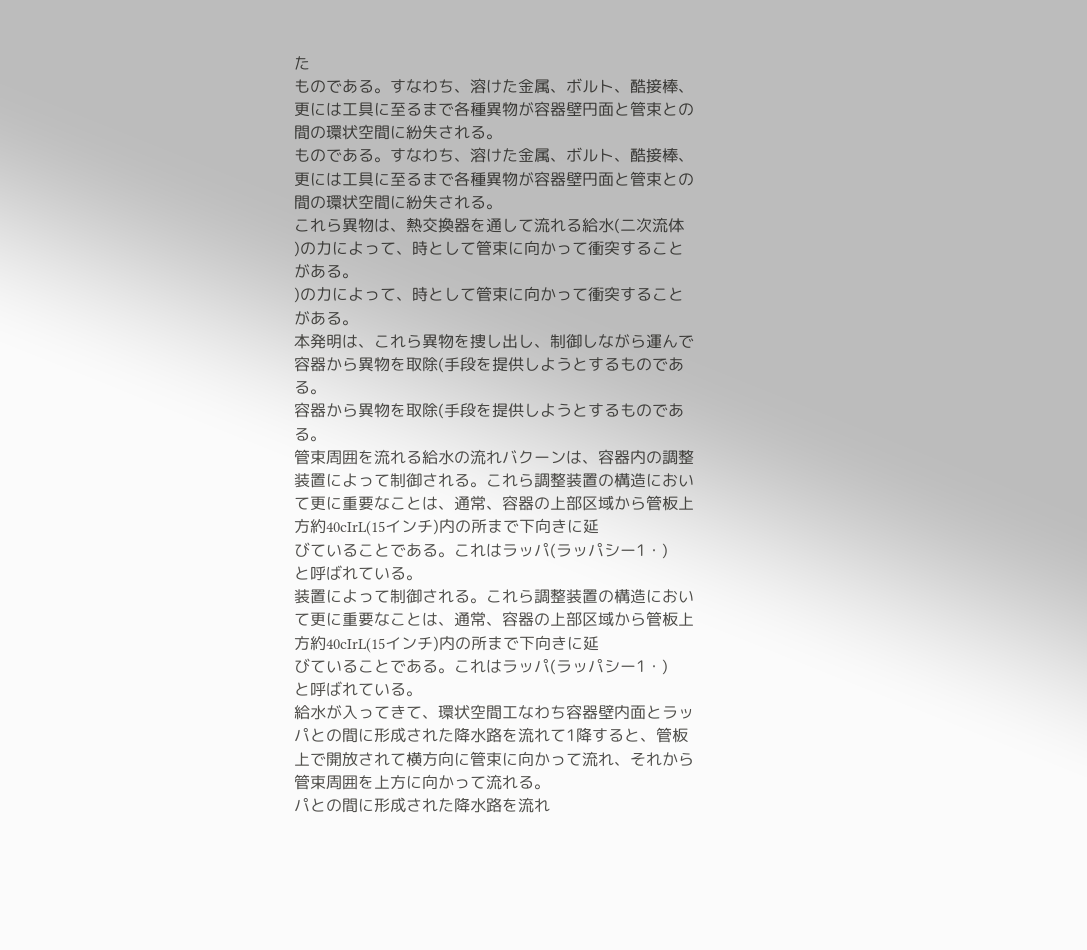た
ものである。すなわち、溶けた金属、ボルト、酷接棒、
更には工具に至るまで各種異物が容器壁円面と管束との
間の環状空間に紛失される。
ものである。すなわち、溶けた金属、ボルト、酷接棒、
更には工具に至るまで各種異物が容器壁円面と管束との
間の環状空間に紛失される。
これら異物は、熱交換器を通して流れる給水(二次流体
)の力によって、時として管束に向かって衝突すること
がある。
)の力によって、時として管束に向かって衝突すること
がある。
本発明は、これら異物を捜し出し、制御しながら運んで
容器から異物を取除(手段を提供しようとするものであ
る。
容器から異物を取除(手段を提供しようとするものであ
る。
管束周囲を流れる給水の流れバクーンは、容器内の調整
装置によって制御される。これら調整装置の構造におい
て更に重要なことは、通常、容器の上部区域から管板上
方約40cIrL(15インチ)内の所まで下向きに延
びていることである。これはラッパ(ラッパシー1・)
と呼ばれている。
装置によって制御される。これら調整装置の構造におい
て更に重要なことは、通常、容器の上部区域から管板上
方約40cIrL(15インチ)内の所まで下向きに延
びていることである。これはラッパ(ラッパシー1・)
と呼ばれている。
給水が入ってきて、環状空間工なわち容器壁内面とラッ
パとの間に形成された降水路を流れて1降すると、管板
上で開放されて横方向に管束に向かって流れ、それから
管束周囲を上方に向かって流れる。
パとの間に形成された降水路を流れ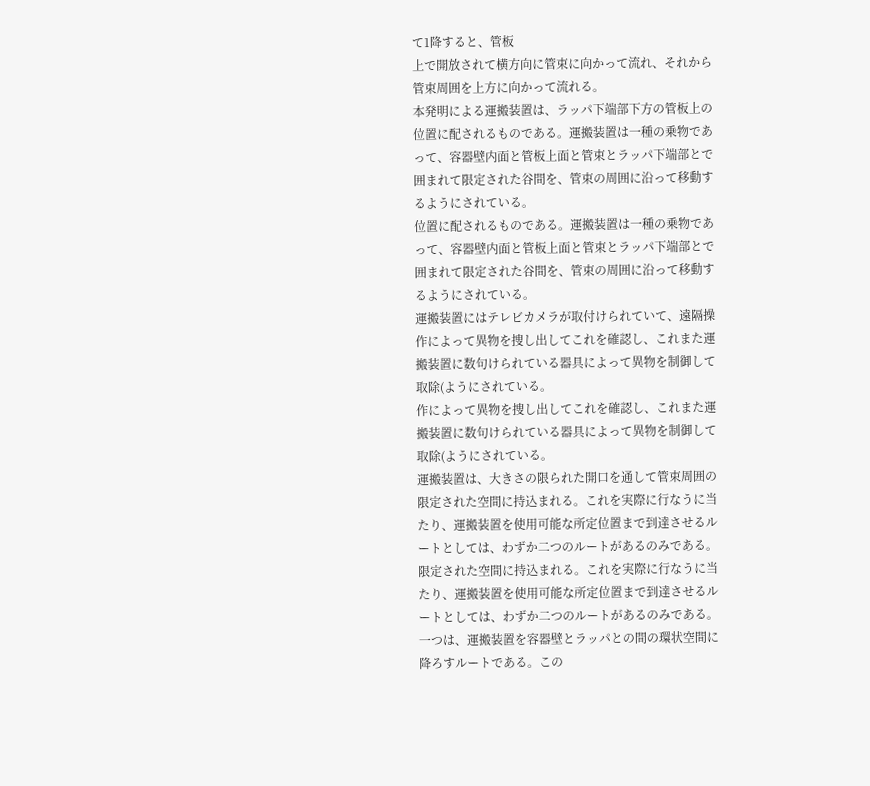て1降すると、管板
上で開放されて横方向に管束に向かって流れ、それから
管束周囲を上方に向かって流れる。
本発明による運搬装置は、ラッパ下端部下方の管板上の
位置に配されるものである。運搬装置は一種の乗物であ
って、容器壁内面と管板上面と管束とラッパ下端部とで
囲まれて限定された谷間を、管束の周囲に沿って移動す
るようにされている。
位置に配されるものである。運搬装置は一種の乗物であ
って、容器壁内面と管板上面と管束とラッパ下端部とで
囲まれて限定された谷間を、管束の周囲に沿って移動す
るようにされている。
運搬装置にはテレビカメラが取付けられていて、遠隔操
作によって異物を捜し出してこれを確認し、これまた運
搬装置に数句けられている器具によって異物を制御して
取除(ようにされている。
作によって異物を捜し出してこれを確認し、これまた運
搬装置に数句けられている器具によって異物を制御して
取除(ようにされている。
運搬装置は、大きさの限られた開口を通して管束周囲の
限定された空間に持込まれる。これを実際に行なうに当
たり、運搬装置を使用可能な所定位置まで到達させるル
ートとしては、わずか二つのルートがあるのみである。
限定された空間に持込まれる。これを実際に行なうに当
たり、運搬装置を使用可能な所定位置まで到達させるル
ートとしては、わずか二つのルートがあるのみである。
一つは、運搬装置を容器壁とラッパとの間の環状空間に
降ろすルートである。この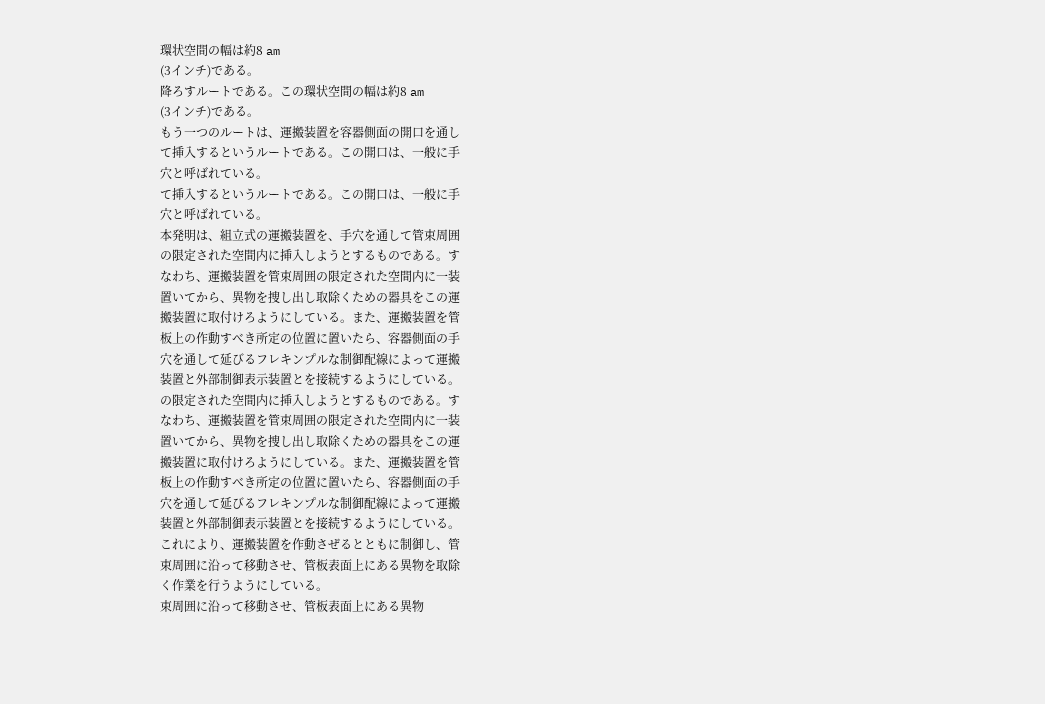環状空間の幅は約8 am
(3インチ)である。
降ろすルートである。この環状空間の幅は約8 am
(3インチ)である。
もう一つのルートは、運搬装置を容器側面の開口を通し
て挿入するというルートである。この開口は、一般に手
穴と呼ばれている。
て挿入するというルートである。この開口は、一般に手
穴と呼ばれている。
本発明は、組立式の運搬装置を、手穴を通して管束周囲
の限定された空間内に挿入しようとするものである。す
なわち、運搬装置を管束周囲の限定された空間内に一装
置いてから、異物を捜し出し取除くための器具をこの運
搬装置に取付けろようにしている。また、運搬装置を管
板上の作動すべき所定の位置に置いたら、容器側面の手
穴を通して延びるフレキンプルな制御配線によって運搬
装置と外部制御表示装置とを接続するようにしている。
の限定された空間内に挿入しようとするものである。す
なわち、運搬装置を管束周囲の限定された空間内に一装
置いてから、異物を捜し出し取除くための器具をこの運
搬装置に取付けろようにしている。また、運搬装置を管
板上の作動すべき所定の位置に置いたら、容器側面の手
穴を通して延びるフレキンプルな制御配線によって運搬
装置と外部制御表示装置とを接続するようにしている。
これにより、運搬装置を作動さぜるとともに制御し、管
束周囲に沿って移動させ、管板表面上にある異物を取除
く作業を行うようにしている。
束周囲に沿って移動させ、管板表面上にある異物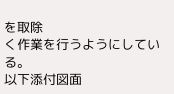を取除
く作業を行うようにしている。
以下添付図面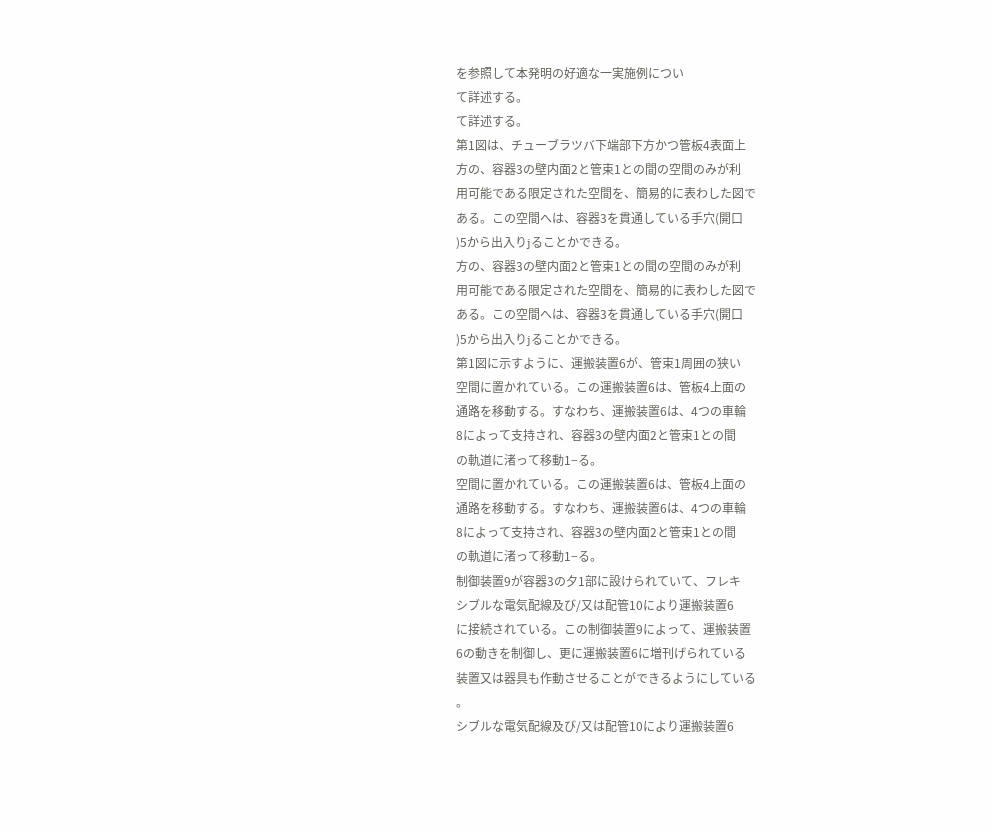を参照して本発明の好適な一実施例につい
て詳述する。
て詳述する。
第1図は、チューブラツバ下端部下方かつ管板4表面上
方の、容器3の壁内面2と管束1との間の空間のみが利
用可能である限定された空間を、簡易的に表わした図で
ある。この空間へは、容器3を貫通している手穴(開口
)5から出入りjることかできる。
方の、容器3の壁内面2と管束1との間の空間のみが利
用可能である限定された空間を、簡易的に表わした図で
ある。この空間へは、容器3を貫通している手穴(開口
)5から出入りjることかできる。
第1図に示すように、運搬装置6が、管束1周囲の狭い
空間に置かれている。この運搬装置6は、管板4上面の
通路を移動する。すなわち、運搬装置6は、4つの車輪
8によって支持され、容器3の壁内面2と管束1との間
の軌道に渚って移動1−る。
空間に置かれている。この運搬装置6は、管板4上面の
通路を移動する。すなわち、運搬装置6は、4つの車輪
8によって支持され、容器3の壁内面2と管束1との間
の軌道に渚って移動1−る。
制御装置9が容器3の夕1部に設けられていて、フレキ
シブルな電気配線及び/又は配管10により運搬装置6
に接続されている。この制御装置9によって、運搬装置
6の動きを制御し、更に運搬装置6に増刊げられている
装置又は器具も作動させることができるようにしている
。
シブルな電気配線及び/又は配管10により運搬装置6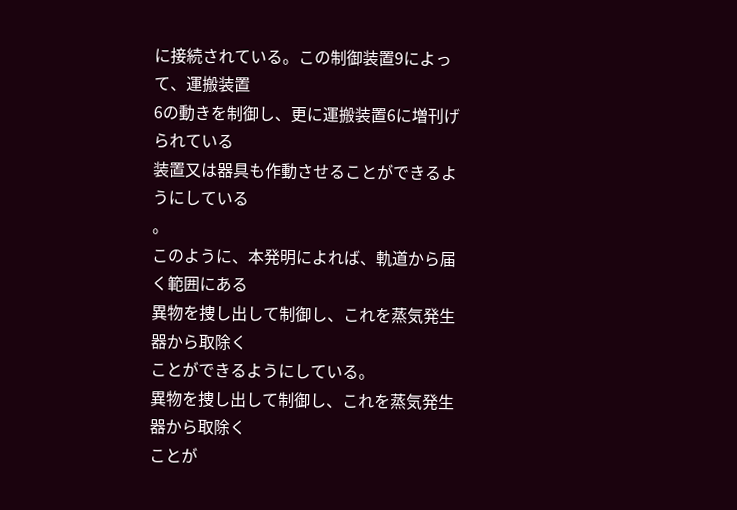に接続されている。この制御装置9によって、運搬装置
6の動きを制御し、更に運搬装置6に増刊げられている
装置又は器具も作動させることができるようにしている
。
このように、本発明によれば、軌道から届く範囲にある
異物を捜し出して制御し、これを蒸気発生器から取除く
ことができるようにしている。
異物を捜し出して制御し、これを蒸気発生器から取除く
ことが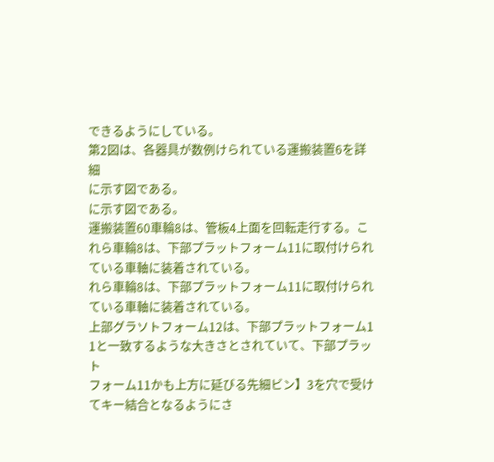できるようにしている。
第2図は、各器具が数例けられている運搬装置6を詳細
に示す図である。
に示す図である。
運搬装置60車輪8は、管板4上面を回転走行する。こ
れら車輪8は、下部プラットフォーム11に取付けられ
ている車軸に装着されている。
れら車輪8は、下部プラットフォーム11に取付けられ
ている車軸に装着されている。
上部グラソトフォーム12は、下部プラットフォーム1
1と一致するような大きさとされていて、下部プラット
フォーム11かも上方に延びる先細ビン】3を穴で受け
てキー結合となるようにさ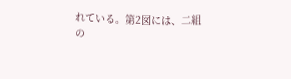れている。第2図には、二組
の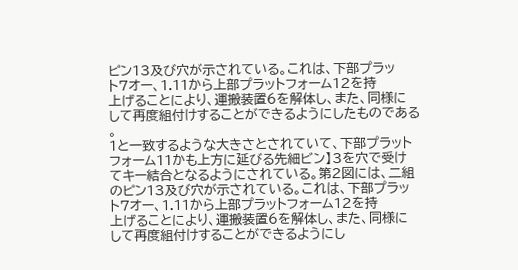ピン13及び穴が示されている。これは、下部プラッ
ト7オー、1.11から上部プラットフォーム12を持
上げることにより、運搬装置6を解体し、また、同様に
して再度組付けすることができるようにしたものである
。
1と一致するような大きさとされていて、下部プラット
フォーム11かも上方に延びる先細ビン】3を穴で受け
てキー結合となるようにされている。第2図には、二組
のピン13及び穴が示されている。これは、下部プラッ
ト7オー、1.11から上部プラットフォーム12を持
上げることにより、運搬装置6を解体し、また、同様に
して再度組付けすることができるようにし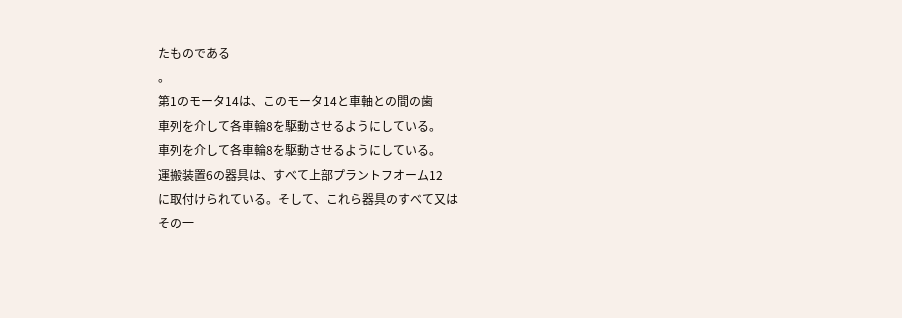たものである
。
第1のモータ14は、このモータ14と車軸との間の歯
車列を介して各車輪8を駆動させるようにしている。
車列を介して各車輪8を駆動させるようにしている。
運搬装置6の器具は、すべて上部プラントフオーム12
に取付けられている。そして、これら器具のすべて又は
その一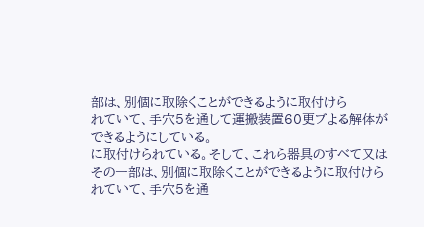部は、別個に取除くことができるように取付けら
れていて、手穴5を通して運搬装置60更ブよる解体が
できるようにしている。
に取付けられている。そして、これら器具のすべて又は
その一部は、別個に取除くことができるように取付けら
れていて、手穴5を通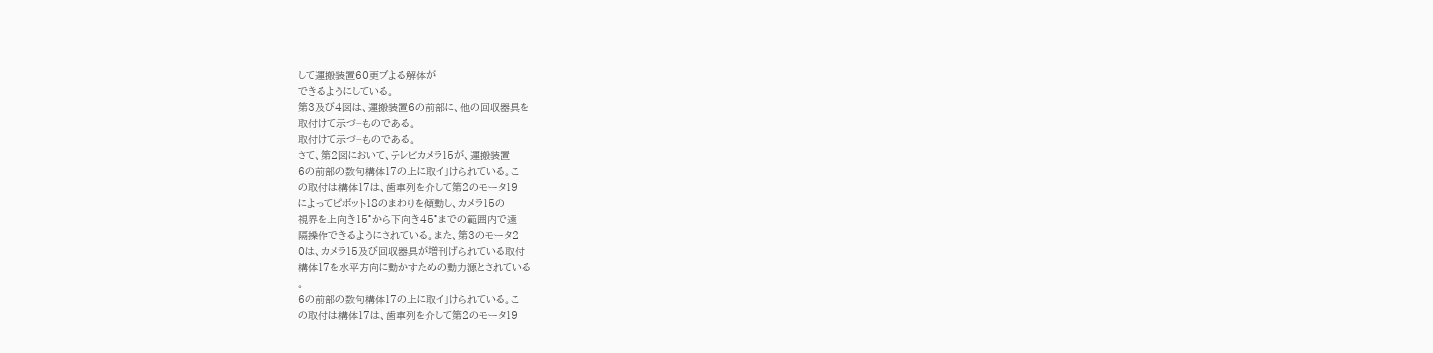して運搬装置60更ブよる解体が
できるようにしている。
第3及び4図は、運搬装置6の前部に、他の回収器具を
取付けて示づ−ものである。
取付けて示づ−ものである。
さて、第2図において、テレビカメラ15が、運搬装置
6の前部の数句構体17の上に取イ」けられている。こ
の取付は構体17は、歯車列を介して第2のモータ19
によってピボット18のまわりを傾動し、カメラ15の
視界を上向き15°から下向き45°までの範囲内で遠
隔操作できるようにされている。また、第3のモータ2
0は、カメラ15及び回収器具が増刊げられている取付
構体17を水平方向に動かすための動力源とされている
。
6の前部の数句構体17の上に取イ」けられている。こ
の取付は構体17は、歯車列を介して第2のモータ19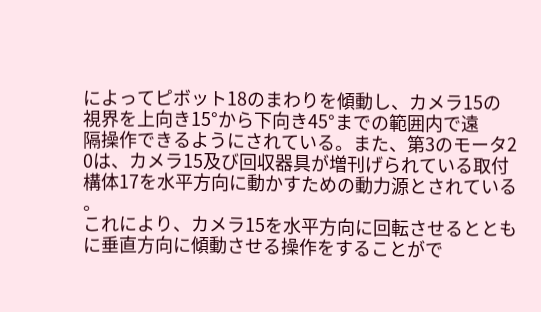によってピボット18のまわりを傾動し、カメラ15の
視界を上向き15°から下向き45°までの範囲内で遠
隔操作できるようにされている。また、第3のモータ2
0は、カメラ15及び回収器具が増刊げられている取付
構体17を水平方向に動かすための動力源とされている
。
これにより、カメラ15を水平方向に回転させるととも
に垂直方向に傾動させる操作をすることがで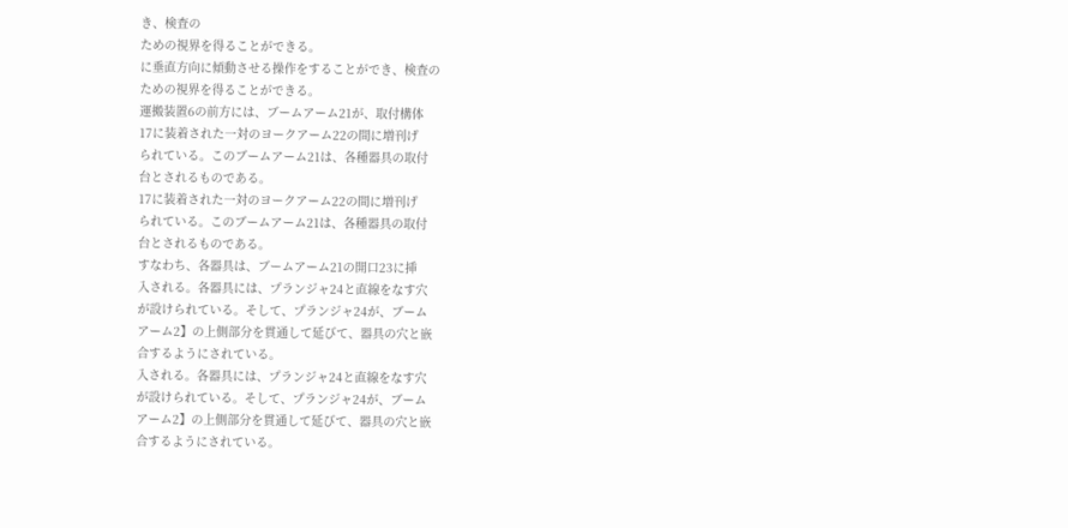き、検査の
ための視界を得ることができる。
に垂直方向に傾動させる操作をすることができ、検査の
ための視界を得ることができる。
運搬装置6の前方には、ブームアーム21が、取付構体
17に装着された一対のヨークアーム22の間に増刊げ
られている。このブームアーム21は、各種器具の取付
台とされるものである。
17に装着された一対のヨークアーム22の間に増刊げ
られている。このブームアーム21は、各種器具の取付
台とされるものである。
すなわち、各器具は、ブームアーム21の開口23に挿
入される。各器具には、プランジャ24と直線をなす穴
が設けられている。そして、プランジャ24が、ブーム
アーム2】の上側部分を貫通して延びて、器具の穴と嵌
合するようにされている。
入される。各器具には、プランジャ24と直線をなす穴
が設けられている。そして、プランジャ24が、ブーム
アーム2】の上側部分を貫通して延びて、器具の穴と嵌
合するようにされている。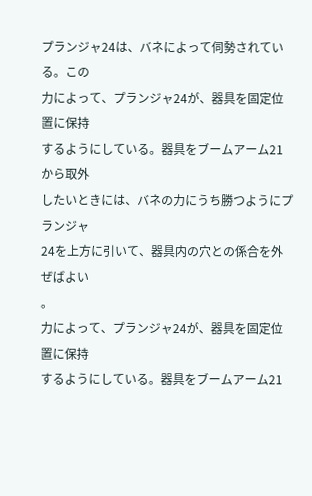プランジャ24は、バネによって伺勢されている。この
力によって、プランジャ24が、器具を固定位置に保持
するようにしている。器具をブームアーム21から取外
したいときには、バネの力にうち勝つようにプランジャ
24を上方に引いて、器具内の穴との係合を外ぜばよい
。
力によって、プランジャ24が、器具を固定位置に保持
するようにしている。器具をブームアーム21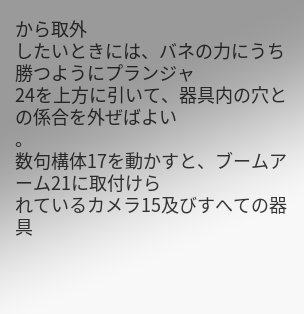から取外
したいときには、バネの力にうち勝つようにプランジャ
24を上方に引いて、器具内の穴との係合を外ぜばよい
。
数句構体17を動かすと、ブームアーム21に取付けら
れているカメラ15及びすへての器具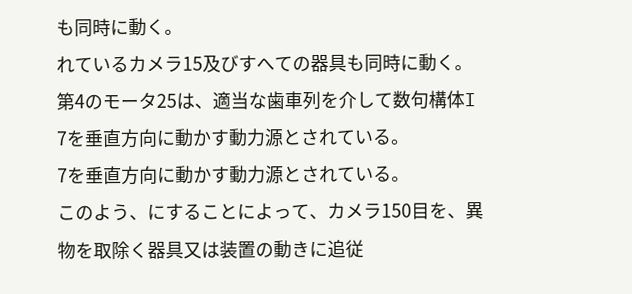も同時に動く。
れているカメラ15及びすへての器具も同時に動く。
第4のモータ25は、適当な歯車列を介して数句構体I
7を垂直方向に動かす動力源とされている。
7を垂直方向に動かす動力源とされている。
このよう、にすることによって、カメラ150目を、異
物を取除く器具又は装置の動きに追従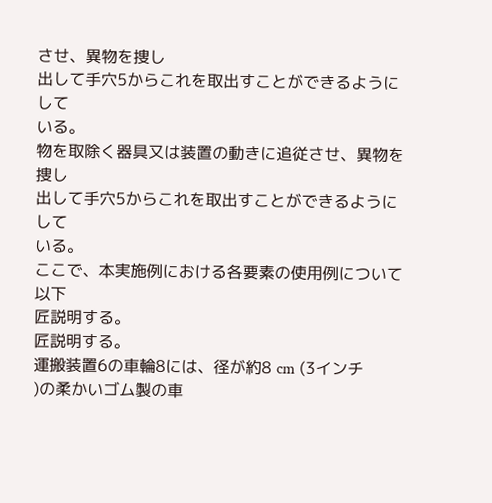させ、異物を捜し
出して手穴5からこれを取出すことができるようにして
いる。
物を取除く器具又は装置の動きに追従させ、異物を捜し
出して手穴5からこれを取出すことができるようにして
いる。
ここで、本実施例における各要素の使用例について以下
匠説明する。
匠説明する。
運搬装置6の車輪8には、径が約8 cm (3インチ
)の柔かいゴム製の車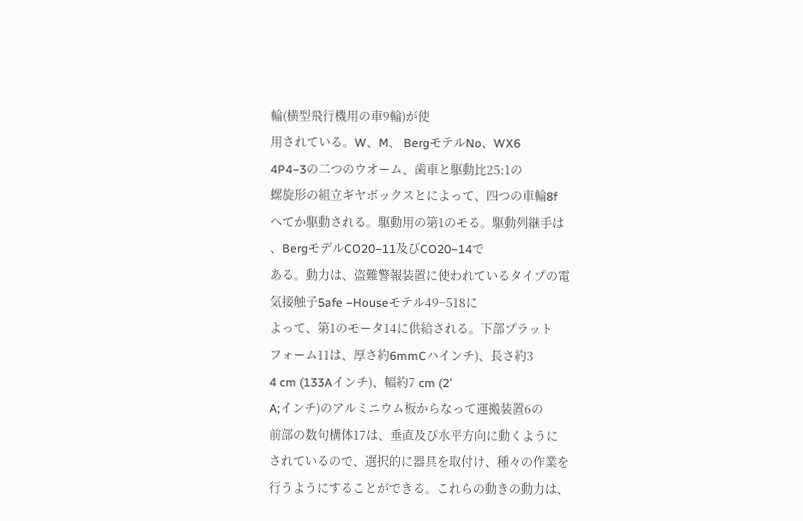輪(横型飛行機用の車9輪)が使
用されている。W、M、 BergモテルNo、WX6
4P4−3の二つのウオーム、歯車と駆動比25:1の
螺旋形の組立ギヤボックスとによって、四つの車輪8f
へてか駆動される。駆動用の第1のモる。駆動列継手は
、BergモデルCO20−11及びCO20−14で
ある。動力は、盗難警報装置に使われているタイプの電
気接触子5afe −Houseモテル49−518に
よって、第1のモータ14に供給される。下部プラット
フォーム11は、厚さ約6mmCハインチ)、長さ約3
4 cm (133Aインチ)、幅約7 cm (2’
A;インチ)のアルミニウム板からなって運搬装置6の
前部の数句構体17は、垂直及び水平方向に動くように
されているので、選択的に器具を取付け、種々の作業を
行うようにすることができる。これらの動きの動力は、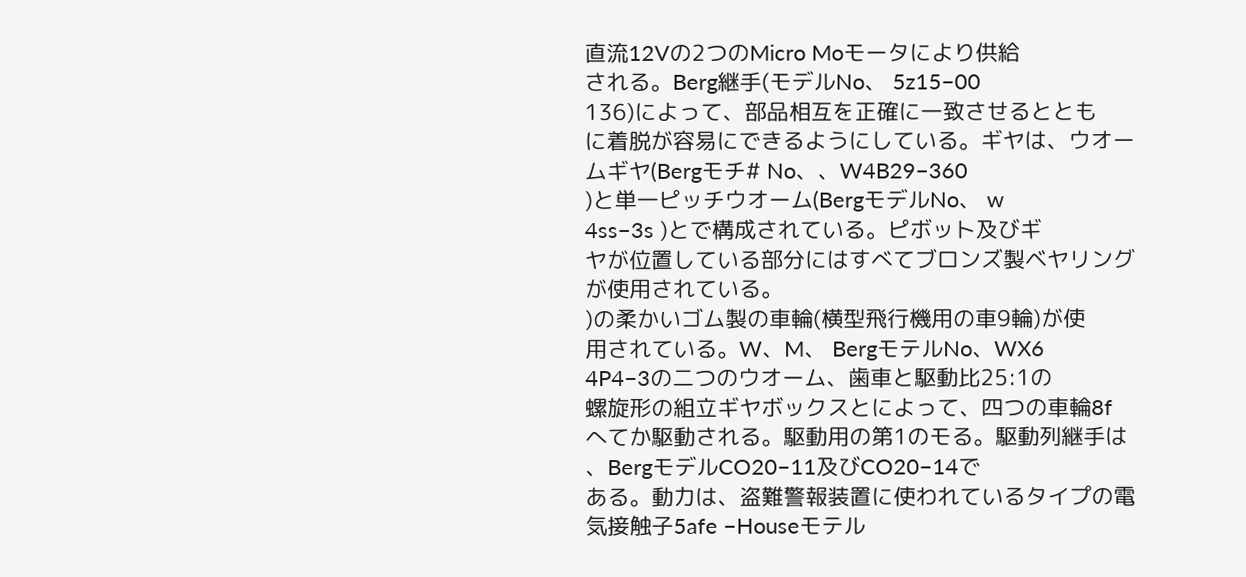直流12Vの2つのMicro Moモータにより供給
される。Berg継手(モデルNo、 5z15−00
136)によって、部品相互を正確に一致させるととも
に着脱が容易にできるようにしている。ギヤは、ウオー
ムギヤ(Bergモチ# No、、W4B29−360
)と単一ピッチウオーム(BergモデルNo、 w
4ss−3s )とで構成されている。ピボット及びギ
ヤが位置している部分にはすべてブロンズ製ベヤリング
が使用されている。
)の柔かいゴム製の車輪(横型飛行機用の車9輪)が使
用されている。W、M、 BergモテルNo、WX6
4P4−3の二つのウオーム、歯車と駆動比25:1の
螺旋形の組立ギヤボックスとによって、四つの車輪8f
へてか駆動される。駆動用の第1のモる。駆動列継手は
、BergモデルCO20−11及びCO20−14で
ある。動力は、盗難警報装置に使われているタイプの電
気接触子5afe −Houseモテル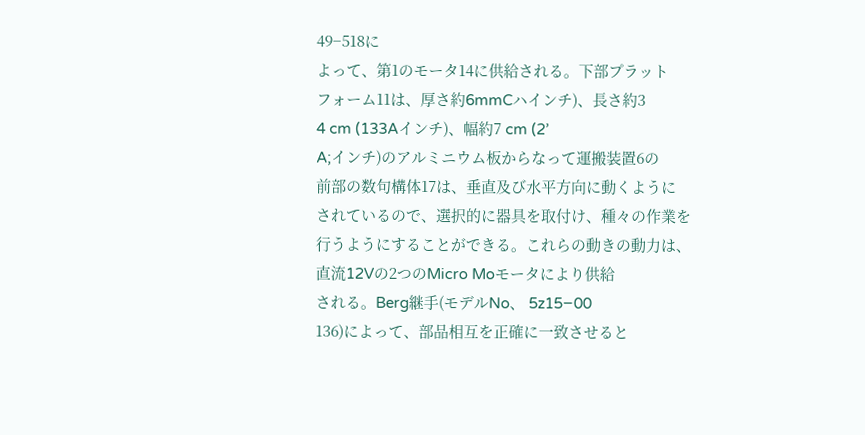49−518に
よって、第1のモータ14に供給される。下部プラット
フォーム11は、厚さ約6mmCハインチ)、長さ約3
4 cm (133Aインチ)、幅約7 cm (2’
A;インチ)のアルミニウム板からなって運搬装置6の
前部の数句構体17は、垂直及び水平方向に動くように
されているので、選択的に器具を取付け、種々の作業を
行うようにすることができる。これらの動きの動力は、
直流12Vの2つのMicro Moモータにより供給
される。Berg継手(モデルNo、 5z15−00
136)によって、部品相互を正確に一致させると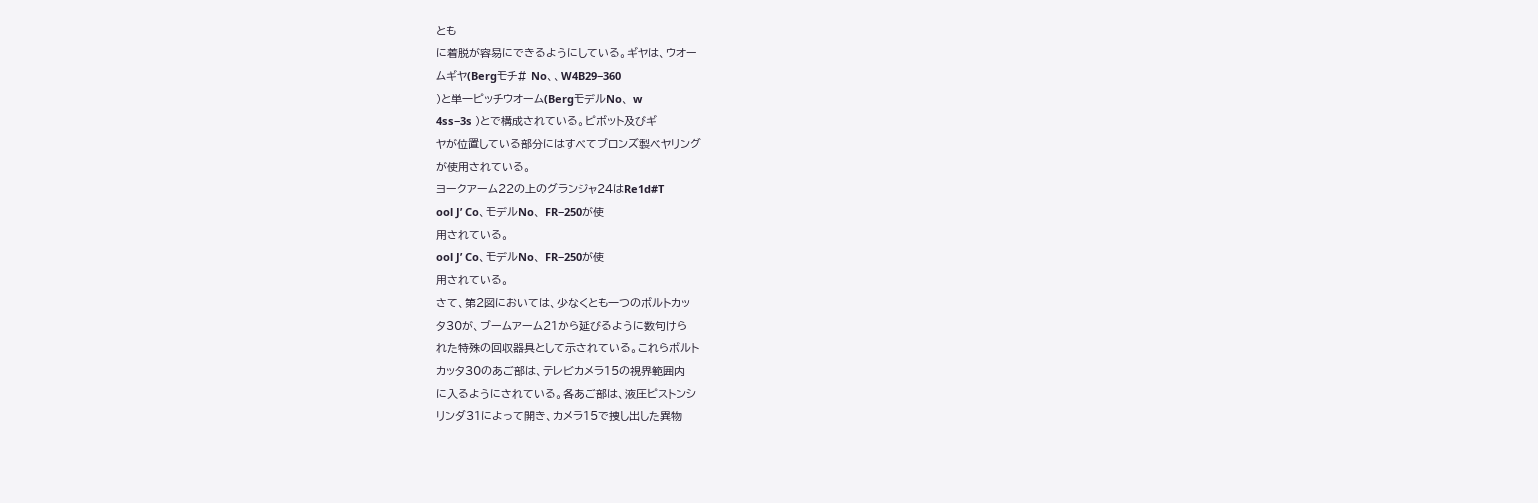とも
に着脱が容易にできるようにしている。ギヤは、ウオー
ムギヤ(Bergモチ# No、、W4B29−360
)と単一ピッチウオーム(BergモデルNo、 w
4ss−3s )とで構成されている。ピボット及びギ
ヤが位置している部分にはすべてブロンズ製ベヤリング
が使用されている。
ヨークアーム22の上のグランジャ24はRe1d#T
ool J’ Co、モデルNo、 FR−250が使
用されている。
ool J’ Co、モデルNo、 FR−250が使
用されている。
さて、第2図においては、少なくとも一つのボルトカッ
タ30が、ブームアーム21から延びるように数句けら
れた特殊の回収器具として示されている。これらボルト
カッタ30のあご部は、テレビカメラ15の視界範囲内
に入るようにされている。各あご部は、液圧ピストンシ
リンダ31によって開き、カメラ15で捜し出した異物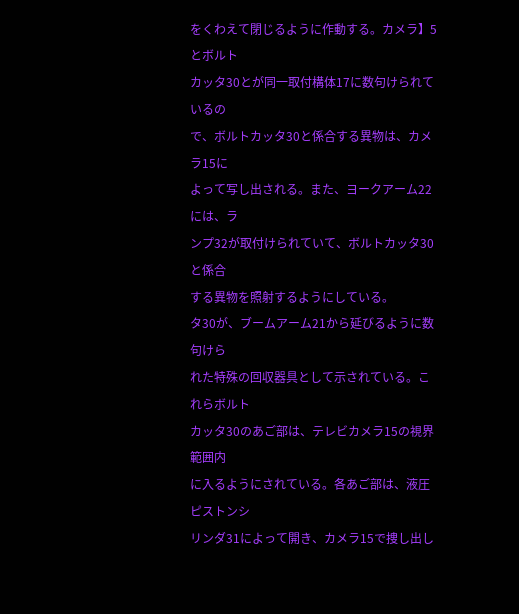をくわえて閉じるように作動する。カメラ】5とボルト
カッタ30とが同一取付構体17に数句けられているの
で、ボルトカッタ30と係合する異物は、カメラ15に
よって写し出される。また、ヨークアーム22には、ラ
ンプ32が取付けられていて、ボルトカッタ30と係合
する異物を照射するようにしている。
タ30が、ブームアーム21から延びるように数句けら
れた特殊の回収器具として示されている。これらボルト
カッタ30のあご部は、テレビカメラ15の視界範囲内
に入るようにされている。各あご部は、液圧ピストンシ
リンダ31によって開き、カメラ15で捜し出し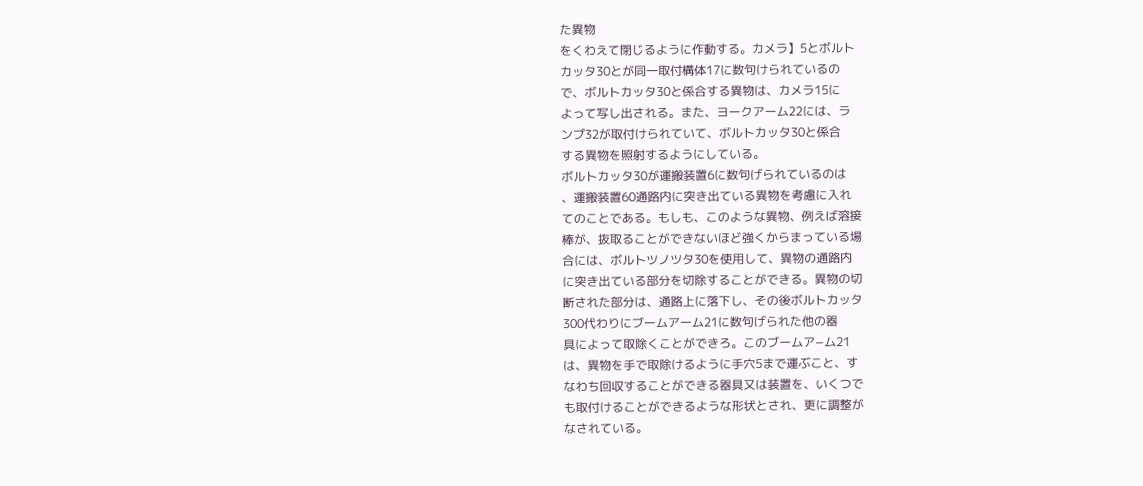た異物
をくわえて閉じるように作動する。カメラ】5とボルト
カッタ30とが同一取付構体17に数句けられているの
で、ボルトカッタ30と係合する異物は、カメラ15に
よって写し出される。また、ヨークアーム22には、ラ
ンプ32が取付けられていて、ボルトカッタ30と係合
する異物を照射するようにしている。
ボルトカッタ30が運搬装置6に数句げられているのは
、運搬装置60通路内に突き出ている異物を考慮に入れ
てのことである。もしも、このような異物、例えば溶接
棒が、抜取ることができないほど強くからまっている場
合には、ボルトツノツタ30を使用して、異物の通路内
に突き出ている部分を切除することができる。異物の切
断された部分は、通路上に落下し、その後ボルトカッタ
300代わりにブームアーム21に数句げられた他の器
具によって取除くことができろ。このブームア−ム21
は、異物を手で取除けるように手穴5まで運ぶこと、す
なわち回収することができる器具又は装置を、いくつで
も取付けることができるような形状とされ、更に調整が
なされている。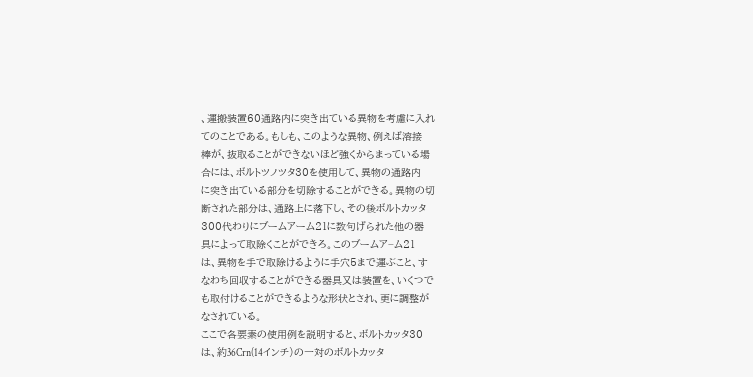、運搬装置60通路内に突き出ている異物を考慮に入れ
てのことである。もしも、このような異物、例えば溶接
棒が、抜取ることができないほど強くからまっている場
合には、ボルトツノツタ30を使用して、異物の通路内
に突き出ている部分を切除することができる。異物の切
断された部分は、通路上に落下し、その後ボルトカッタ
300代わりにブームアーム21に数句げられた他の器
具によって取除くことができろ。このブームア−ム21
は、異物を手で取除けるように手穴5まで運ぶこと、す
なわち回収することができる器具又は装置を、いくつで
も取付けることができるような形状とされ、更に調整が
なされている。
ここで各要素の使用例を説明すると、ボルトカッタ30
は、約36Crn(14インチ)の一対のボルトカッタ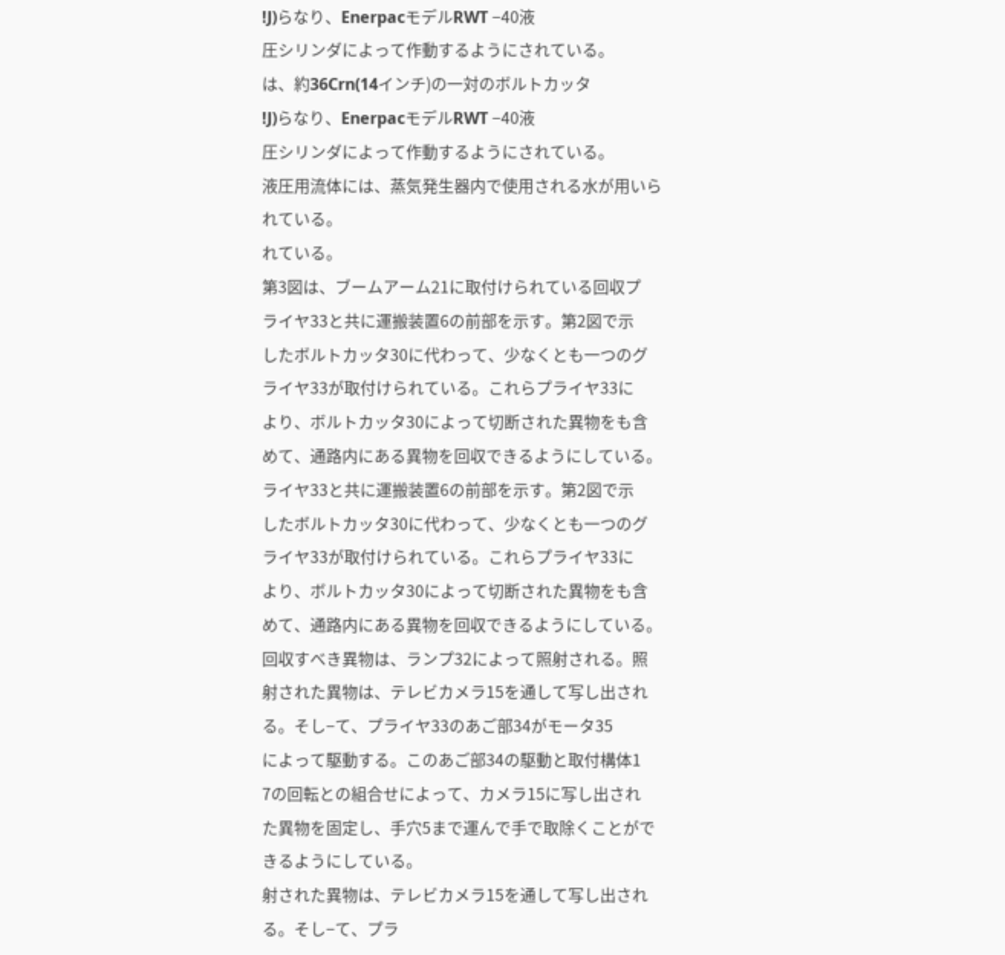!J)らなり、EnerpacモデルRWT −40液
圧シリンダによって作動するようにされている。
は、約36Crn(14インチ)の一対のボルトカッタ
!J)らなり、EnerpacモデルRWT −40液
圧シリンダによって作動するようにされている。
液圧用流体には、蒸気発生器内で使用される水が用いら
れている。
れている。
第3図は、ブームアーム21に取付けられている回収プ
ライヤ33と共に運搬装置6の前部を示す。第2図で示
したボルトカッタ30に代わって、少なくとも一つのグ
ライヤ33が取付けられている。これらプライヤ33に
より、ボルトカッタ30によって切断された異物をも含
めて、通路内にある異物を回収できるようにしている。
ライヤ33と共に運搬装置6の前部を示す。第2図で示
したボルトカッタ30に代わって、少なくとも一つのグ
ライヤ33が取付けられている。これらプライヤ33に
より、ボルトカッタ30によって切断された異物をも含
めて、通路内にある異物を回収できるようにしている。
回収すべき異物は、ランプ32によって照射される。照
射された異物は、テレビカメラ15を通して写し出され
る。そし−て、プライヤ33のあご部34がモータ35
によって駆動する。このあご部34の駆動と取付構体1
7の回転との組合せによって、カメラ15に写し出され
た異物を固定し、手穴5まで運んで手で取除くことがで
きるようにしている。
射された異物は、テレビカメラ15を通して写し出され
る。そし−て、プラ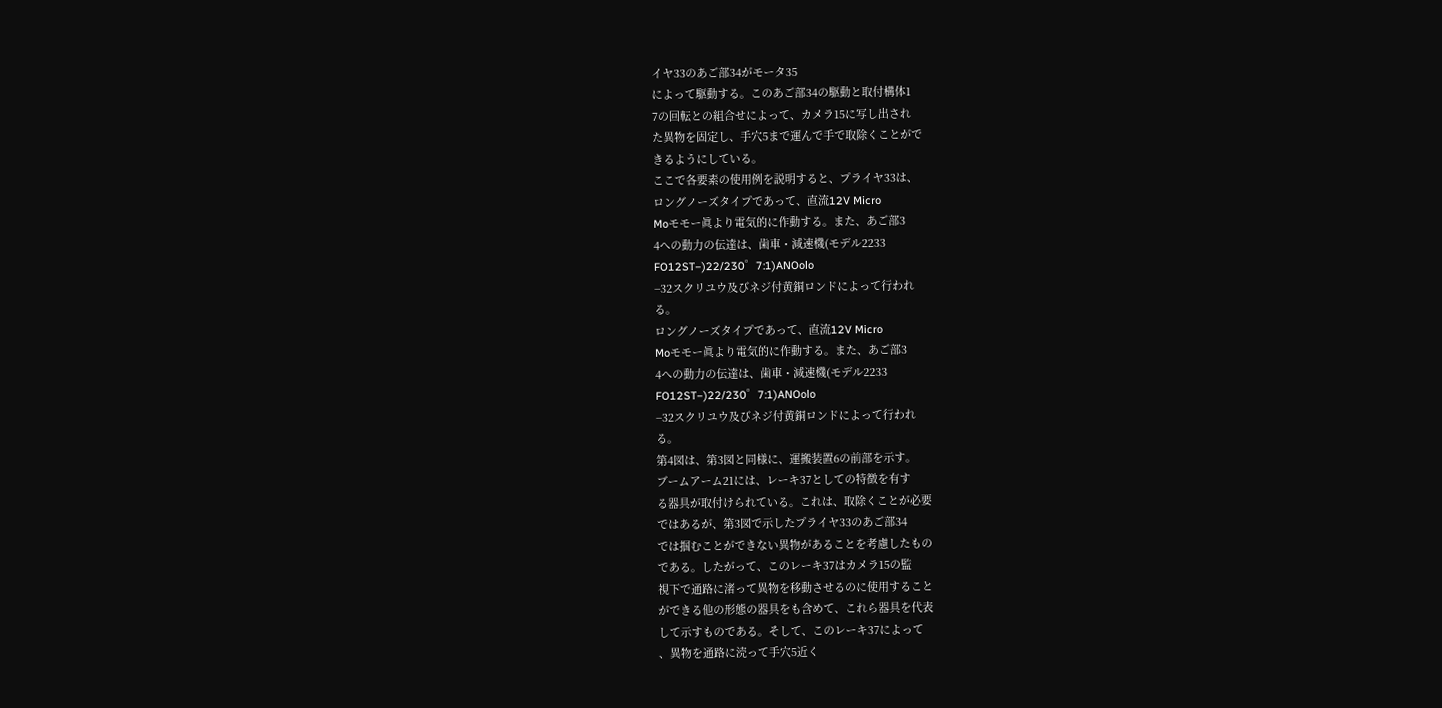イヤ33のあご部34がモータ35
によって駆動する。このあご部34の駆動と取付構体1
7の回転との組合せによって、カメラ15に写し出され
た異物を固定し、手穴5まで運んで手で取除くことがで
きるようにしている。
ここで各要素の使用例を説明すると、プライヤ33は、
ロングノーズタイプであって、直流12V Micro
Moモモー眞より電気的に作動する。また、あご部3
4への動力の伝達は、歯車・減速機(モデル2233
FO12ST−)22/230゜7:1)ANOolo
−32スクリユウ及びネジ付黄銅ロンドによって行われ
る。
ロングノーズタイプであって、直流12V Micro
Moモモー眞より電気的に作動する。また、あご部3
4への動力の伝達は、歯車・減速機(モデル2233
FO12ST−)22/230゜7:1)ANOolo
−32スクリユウ及びネジ付黄銅ロンドによって行われ
る。
第4図は、第3図と同様に、運搬装置6の前部を示す。
ブームアーム21には、レーキ37としての特徴を有す
る器具が取付けられている。これは、取除くことが必要
ではあるが、第3図で示したプライヤ33のあご部34
では掴むことができない異物があることを考慮したもの
である。したがって、このレーキ37はカメラ15の監
視下で通路に渚って異物を移動させるのに使用すること
ができる他の形態の器具をも含めて、これら器具を代表
して示すものである。そして、このレーキ37によって
、異物を通路に涜って手穴5近く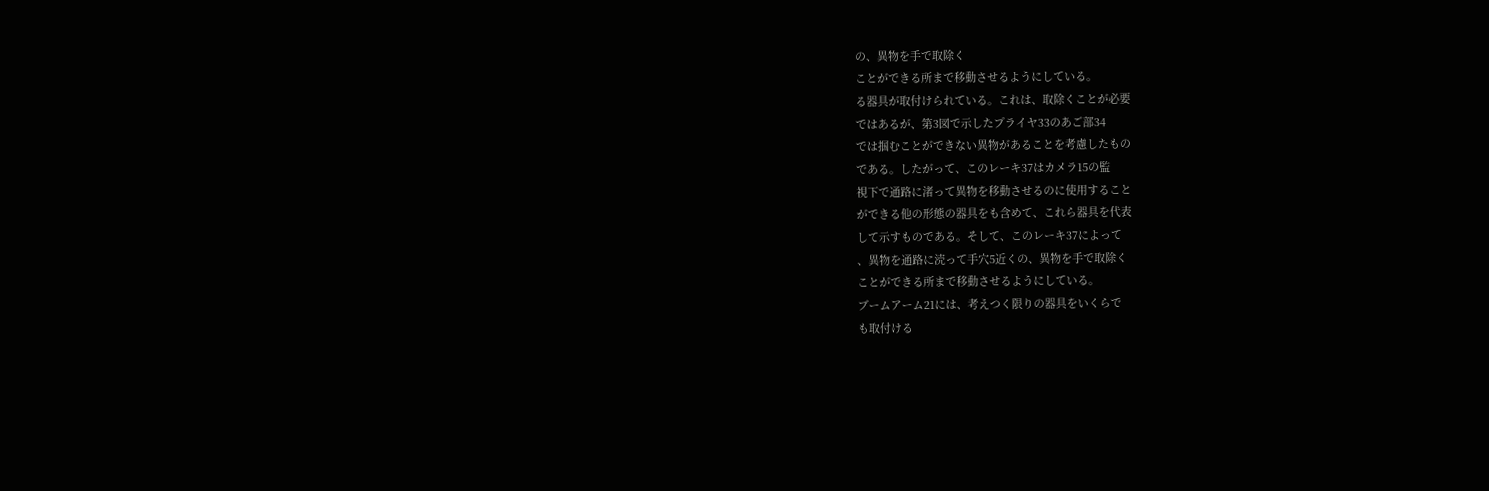の、異物を手で取除く
ことができる所まで移動させるようにしている。
る器具が取付けられている。これは、取除くことが必要
ではあるが、第3図で示したプライヤ33のあご部34
では掴むことができない異物があることを考慮したもの
である。したがって、このレーキ37はカメラ15の監
視下で通路に渚って異物を移動させるのに使用すること
ができる他の形態の器具をも含めて、これら器具を代表
して示すものである。そして、このレーキ37によって
、異物を通路に涜って手穴5近くの、異物を手で取除く
ことができる所まで移動させるようにしている。
ブームアーム21には、考えつく限りの器具をいくらで
も取付ける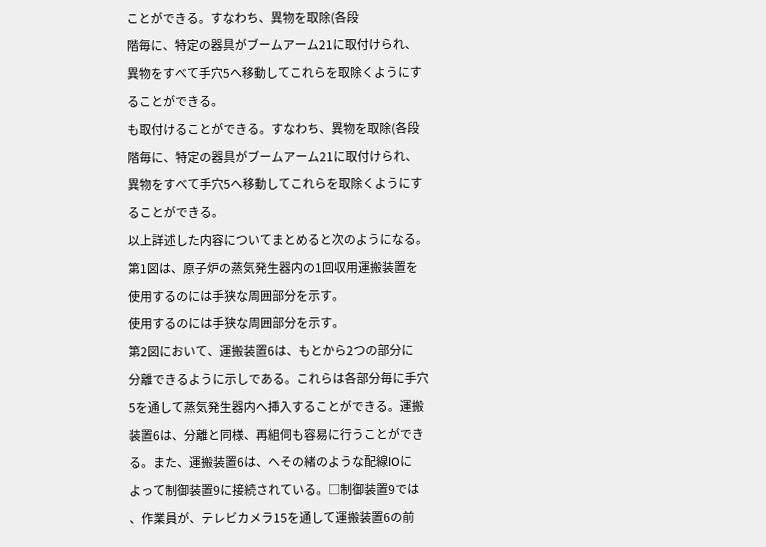ことができる。すなわち、異物を取除(各段
階毎に、特定の器具がブームアーム21に取付けられ、
異物をすべて手穴5へ移動してこれらを取除くようにす
ることができる。
も取付けることができる。すなわち、異物を取除(各段
階毎に、特定の器具がブームアーム21に取付けられ、
異物をすべて手穴5へ移動してこれらを取除くようにす
ることができる。
以上詳述した内容についてまとめると次のようになる。
第1図は、原子炉の蒸気発生器内の1回収用運搬装置を
使用するのには手狭な周囲部分を示す。
使用するのには手狭な周囲部分を示す。
第2図において、運搬装置6は、もとから2つの部分に
分離できるように示しである。これらは各部分毎に手穴
5を通して蒸気発生器内へ挿入することができる。運搬
装置6は、分離と同様、再組伺も容易に行うことができ
る。また、運搬装置6は、へその緒のような配線lOに
よって制御装置9に接続されている。□制御装置9では
、作業員が、テレビカメラ15を通して運搬装置6の前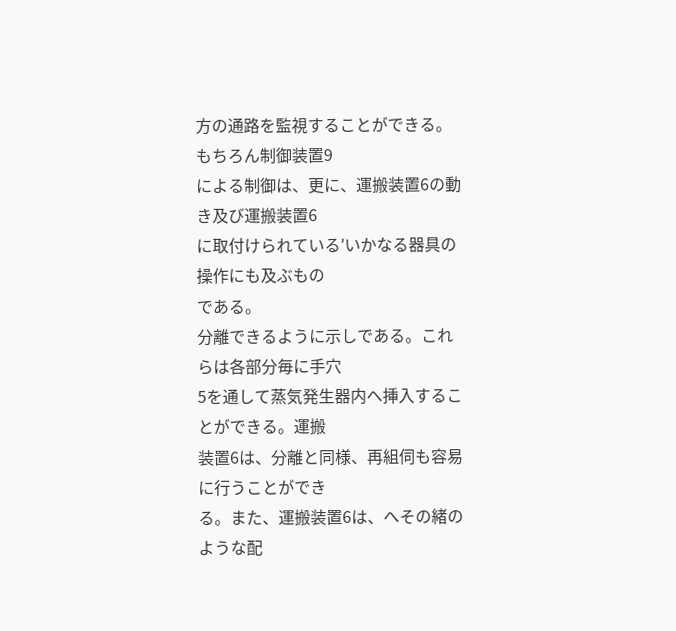方の通路を監視することができる。もちろん制御装置9
による制御は、更に、運搬装置6の動き及び運搬装置6
に取付けられている′いかなる器具の操作にも及ぶもの
である。
分離できるように示しである。これらは各部分毎に手穴
5を通して蒸気発生器内へ挿入することができる。運搬
装置6は、分離と同様、再組伺も容易に行うことができ
る。また、運搬装置6は、へその緒のような配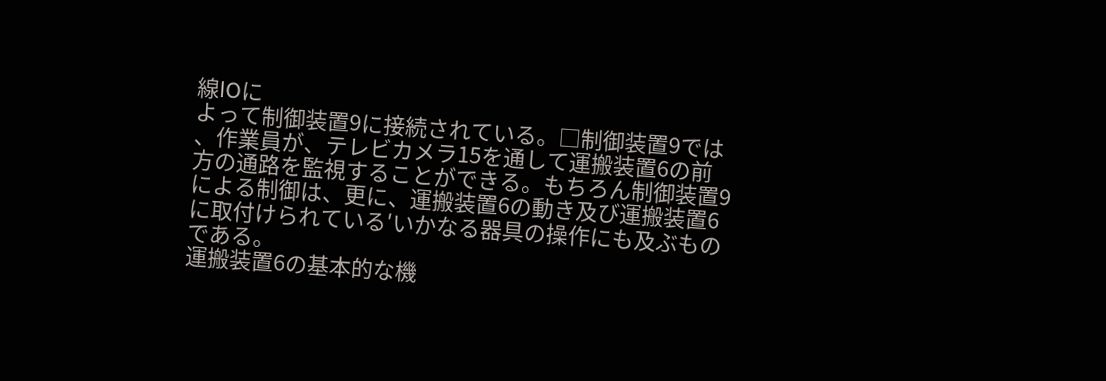線lOに
よって制御装置9に接続されている。□制御装置9では
、作業員が、テレビカメラ15を通して運搬装置6の前
方の通路を監視することができる。もちろん制御装置9
による制御は、更に、運搬装置6の動き及び運搬装置6
に取付けられている′いかなる器具の操作にも及ぶもの
である。
運搬装置6の基本的な機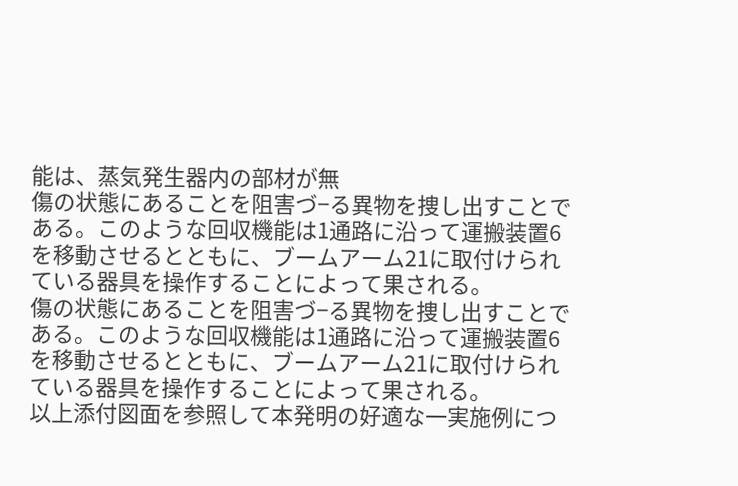能は、蒸気発生器内の部材が無
傷の状態にあることを阻害づ−る異物を捜し出すことで
ある。このような回収機能は1通路に沿って運搬装置6
を移動させるとともに、ブームアーム21に取付けられ
ている器具を操作することによって果される。
傷の状態にあることを阻害づ−る異物を捜し出すことで
ある。このような回収機能は1通路に沿って運搬装置6
を移動させるとともに、ブームアーム21に取付けられ
ている器具を操作することによって果される。
以上添付図面を参照して本発明の好適な一実施例につ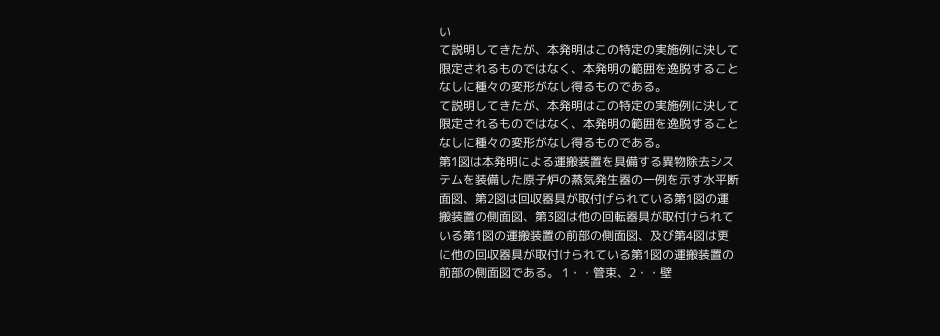い
て説明してきたが、本発明はこの特定の実施例に決して
限定されるものではなく、本発明の範囲を逸脱すること
なしに種々の変形がなし得るものである。
て説明してきたが、本発明はこの特定の実施例に決して
限定されるものではなく、本発明の範囲を逸脱すること
なしに種々の変形がなし得るものである。
第1図は本発明による運搬装置を具備する異物除去シス
テムを装備した原子炉の蒸気発生器の一例を示す水平断
面図、第2図は回収器具が取付げられている第1図の運
搬装置の側面図、第3図は他の回転器具が取付けられて
いる第1図の運搬装置の前部の側面図、及び第4図は更
に他の回収器具が取付けられている第1図の運搬装置の
前部の側面図である。 1・・管束、2・・壁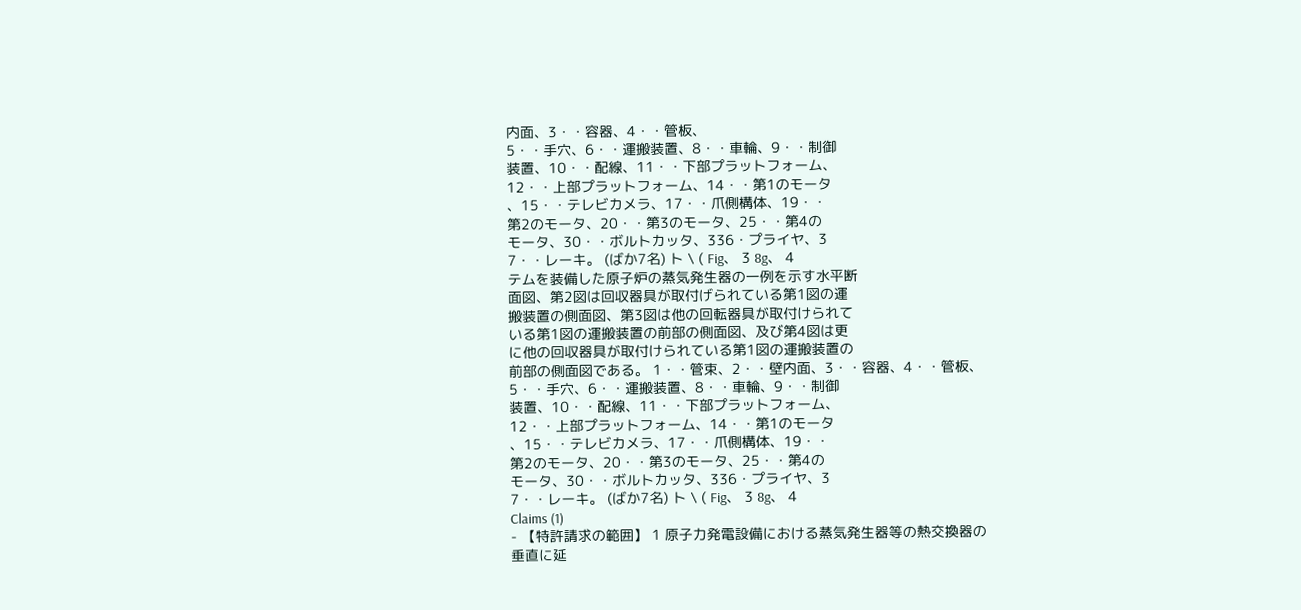内面、3・・容器、4・・管板、
5・・手穴、6・・運搬装置、8・・車輪、9・・制御
装置、10・・配線、11・・下部プラットフォーム、
12・・上部プラットフォーム、14・・第1のモータ
、15・・テレビカメラ、17・・爪側構体、19・・
第2のモータ、20・・第3のモータ、25・・第4の
モータ、30・・ボルトカッタ、336・プライヤ、3
7・・レーキ。 (ばか7名) ト \ ( Fig、 3 8g、 4
テムを装備した原子炉の蒸気発生器の一例を示す水平断
面図、第2図は回収器具が取付げられている第1図の運
搬装置の側面図、第3図は他の回転器具が取付けられて
いる第1図の運搬装置の前部の側面図、及び第4図は更
に他の回収器具が取付けられている第1図の運搬装置の
前部の側面図である。 1・・管束、2・・壁内面、3・・容器、4・・管板、
5・・手穴、6・・運搬装置、8・・車輪、9・・制御
装置、10・・配線、11・・下部プラットフォーム、
12・・上部プラットフォーム、14・・第1のモータ
、15・・テレビカメラ、17・・爪側構体、19・・
第2のモータ、20・・第3のモータ、25・・第4の
モータ、30・・ボルトカッタ、336・プライヤ、3
7・・レーキ。 (ばか7名) ト \ ( Fig、 3 8g、 4
Claims (1)
- 【特許請求の範囲】 1 原子力発電設備における蒸気発生器等の熱交換器の
垂直に延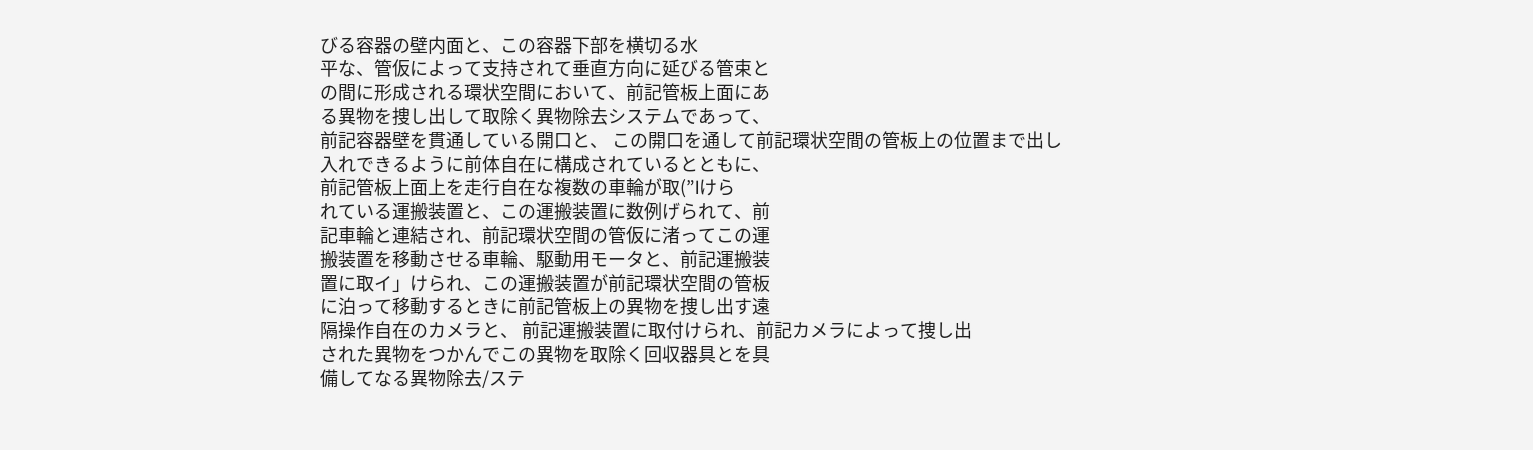びる容器の壁内面と、この容器下部を横切る水
平な、管仮によって支持されて垂直方向に延びる管束と
の間に形成される環状空間において、前記管板上面にあ
る異物を捜し出して取除く異物除去システムであって、
前記容器壁を貫通している開口と、 この開口を通して前記環状空間の管板上の位置まで出し
入れできるように前体自在に構成されているとともに、
前記管板上面上を走行自在な複数の車輪が取(”lけら
れている運搬装置と、この運搬装置に数例げられて、前
記車輪と連結され、前記環状空間の管仮に渚ってこの運
搬装置を移動させる車輪、駆動用モータと、前記運搬装
置に取イ」けられ、この運搬装置が前記環状空間の管板
に泊って移動するときに前記管板上の異物を捜し出す遠
隔操作自在のカメラと、 前記運搬装置に取付けられ、前記カメラによって捜し出
された異物をつかんでこの異物を取除く回収器具とを具
備してなる異物除去/ステ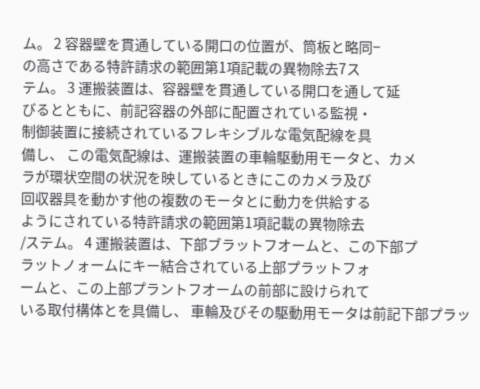ム。 2 容器壁を貫通している開口の位置が、筒板と略同−
の高さである特許請求の範囲第1項記載の異物除去7ス
テム。 3 運搬装置は、容器壁を貫通している開口を通して延
びるとともに、前記容器の外部に配置されている監視・
制御装置に接続されているフレキシブルな電気配線を具
備し、 この電気配線は、運搬装置の車輪駆動用モータと、カメ
ラが環状空間の状況を映しているときにこのカメラ及び
回収器具を動かす他の複数のモータとに動力を供給する
ようにされている特許請求の範囲第1項記載の異物除去
/ステム。 4 運搬装置は、下部ブラットフオームと、この下部プ
ラットノォームにキー結合されている上部プラットフォ
ームと、この上部プラントフオームの前部に設けられて
いる取付構体とを具備し、 車輪及びその駆動用モータは前記下部プラッ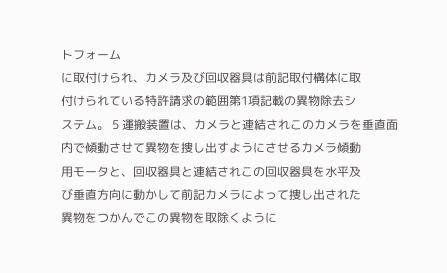トフォーム
に取付けられ、カメラ及び回収器具は前記取付構体に取
付けられている特許請求の範囲第1項記載の異物除去シ
ステム。 5 運搬装置は、カメラと連結されこのカメラを垂直面
内で傾動させて異物を捜し出すようにさせるカメラ傾動
用モータと、回収器具と連結されこの回収器具を水平及
び垂直方向に動かして前記カメラによって捜し出された
異物をつかんでこの異物を取除くように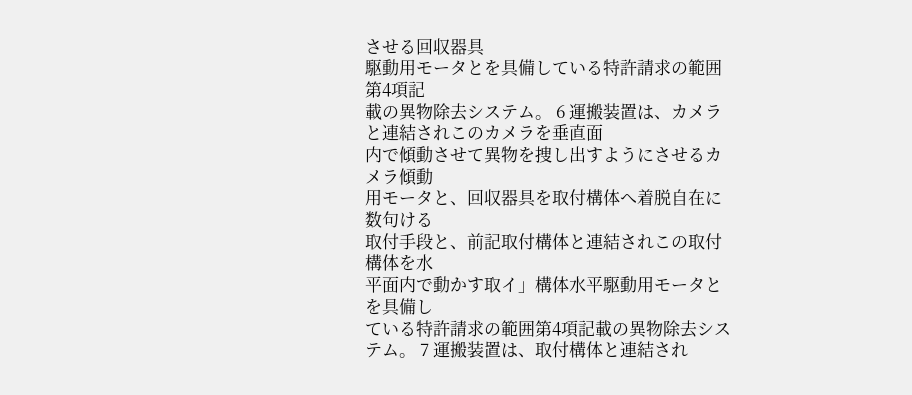させる回収器具
駆動用モータとを具備している特許請求の範囲第4項記
載の異物除去システム。 6 運搬装置は、カメラと連結されこのカメラを垂直面
内で傾動させて異物を捜し出すようにさせるカメラ傾動
用モータと、回収器具を取付構体へ着脱自在に数句ける
取付手段と、前記取付構体と連結されこの取付構体を水
平面内で動かす取イ」構体水平駆動用モータとを具備し
ている特許請求の範囲第4項記載の異物除去システム。 7 運搬装置は、取付構体と連結され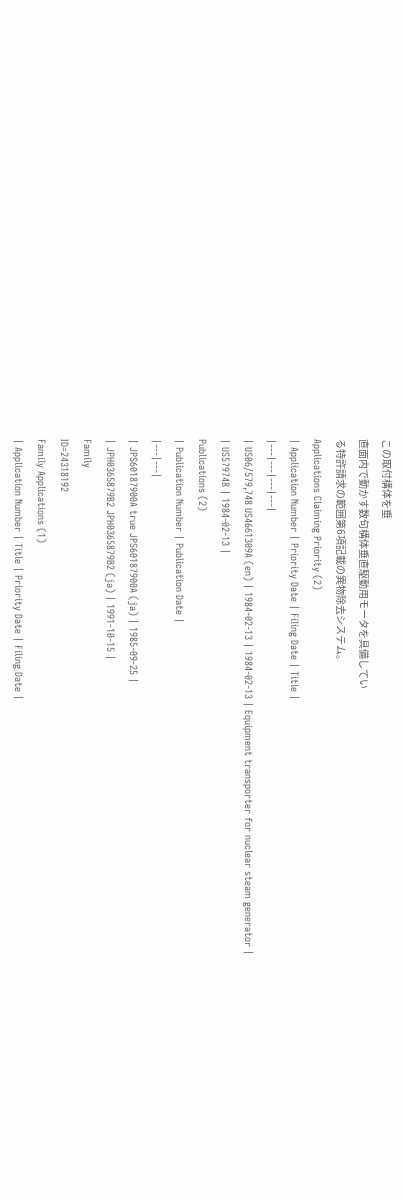この取付構体を垂
直面内で動かす数句構体垂直駆動用モータを具備してい
る特許請求の範囲第6項記載の異物除去システム。
Applications Claiming Priority (2)
| Application Number | Priority Date | Filing Date | Title |
|---|---|---|---|
| US06/579,748 US4661309A (en) | 1984-02-13 | 1984-02-13 | Equipment transporter for nuclear steam generator |
| US579748 | 1984-02-13 |
Publications (2)
| Publication Number | Publication Date |
|---|---|
| JPS60187900A true JPS60187900A (ja) | 1985-09-25 |
| JPH0365879B2 JPH0365879B2 (ja) | 1991-10-15 |
Family
ID=24318192
Family Applications (1)
| Application Number | Title | Priority Date | Filing Date |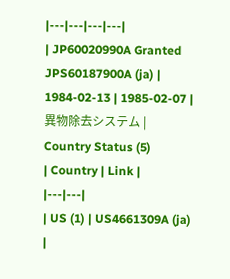|---|---|---|---|
| JP60020990A Granted JPS60187900A (ja) | 1984-02-13 | 1985-02-07 | 異物除去システム |
Country Status (5)
| Country | Link |
|---|---|
| US (1) | US4661309A (ja) |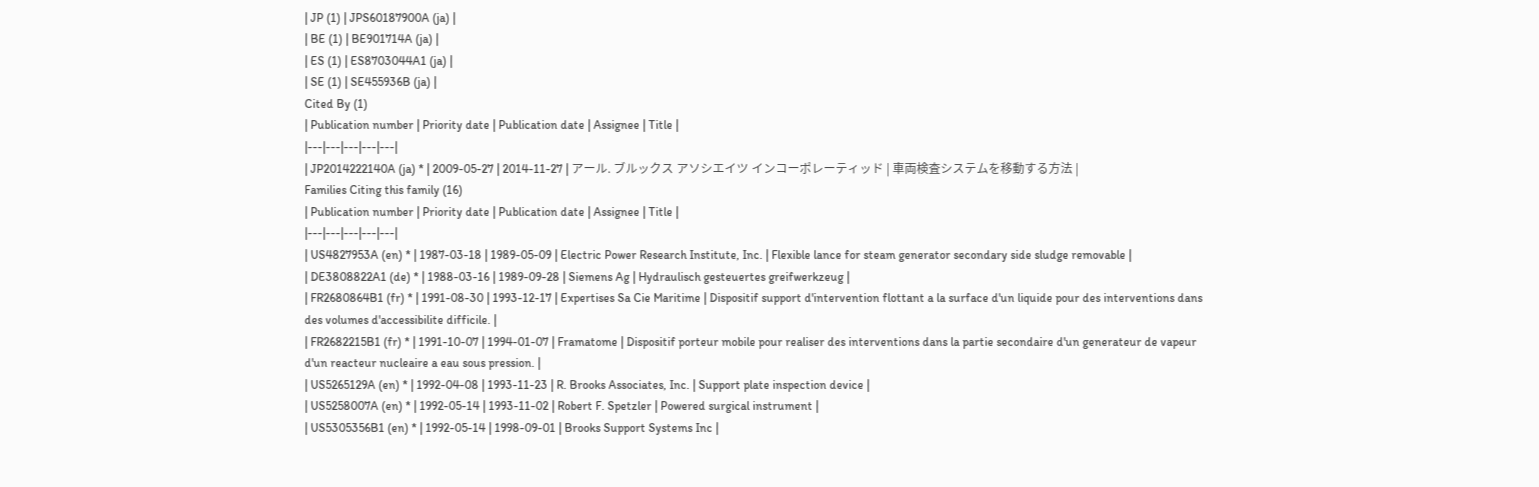| JP (1) | JPS60187900A (ja) |
| BE (1) | BE901714A (ja) |
| ES (1) | ES8703044A1 (ja) |
| SE (1) | SE455936B (ja) |
Cited By (1)
| Publication number | Priority date | Publication date | Assignee | Title |
|---|---|---|---|---|
| JP2014222140A (ja) * | 2009-05-27 | 2014-11-27 | アール. ブルックス アソシエイツ インコーポレーティッド | 車両検査システムを移動する方法 |
Families Citing this family (16)
| Publication number | Priority date | Publication date | Assignee | Title |
|---|---|---|---|---|
| US4827953A (en) * | 1987-03-18 | 1989-05-09 | Electric Power Research Institute, Inc. | Flexible lance for steam generator secondary side sludge removable |
| DE3808822A1 (de) * | 1988-03-16 | 1989-09-28 | Siemens Ag | Hydraulisch gesteuertes greifwerkzeug |
| FR2680864B1 (fr) * | 1991-08-30 | 1993-12-17 | Expertises Sa Cie Maritime | Dispositif support d'intervention flottant a la surface d'un liquide pour des interventions dans des volumes d'accessibilite difficile. |
| FR2682215B1 (fr) * | 1991-10-07 | 1994-01-07 | Framatome | Dispositif porteur mobile pour realiser des interventions dans la partie secondaire d'un generateur de vapeur d'un reacteur nucleaire a eau sous pression. |
| US5265129A (en) * | 1992-04-08 | 1993-11-23 | R. Brooks Associates, Inc. | Support plate inspection device |
| US5258007A (en) * | 1992-05-14 | 1993-11-02 | Robert F. Spetzler | Powered surgical instrument |
| US5305356B1 (en) * | 1992-05-14 | 1998-09-01 | Brooks Support Systems Inc |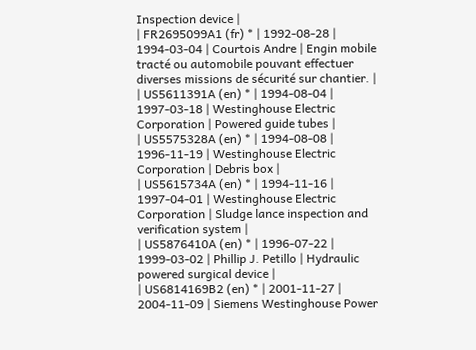Inspection device |
| FR2695099A1 (fr) * | 1992-08-28 | 1994-03-04 | Courtois Andre | Engin mobile tracté ou automobile pouvant effectuer diverses missions de sécurité sur chantier. |
| US5611391A (en) * | 1994-08-04 | 1997-03-18 | Westinghouse Electric Corporation | Powered guide tubes |
| US5575328A (en) * | 1994-08-08 | 1996-11-19 | Westinghouse Electric Corporation | Debris box |
| US5615734A (en) * | 1994-11-16 | 1997-04-01 | Westinghouse Electric Corporation | Sludge lance inspection and verification system |
| US5876410A (en) * | 1996-07-22 | 1999-03-02 | Phillip J. Petillo | Hydraulic powered surgical device |
| US6814169B2 (en) * | 2001-11-27 | 2004-11-09 | Siemens Westinghouse Power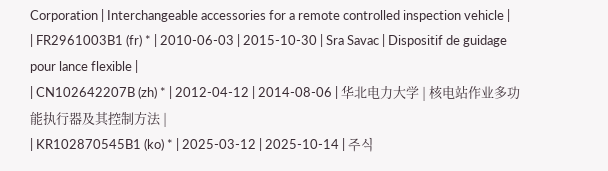Corporation | Interchangeable accessories for a remote controlled inspection vehicle |
| FR2961003B1 (fr) * | 2010-06-03 | 2015-10-30 | Sra Savac | Dispositif de guidage pour lance flexible |
| CN102642207B (zh) * | 2012-04-12 | 2014-08-06 | 华北电力大学 | 核电站作业多功能执行器及其控制方法 |
| KR102870545B1 (ko) * | 2025-03-12 | 2025-10-14 | 주식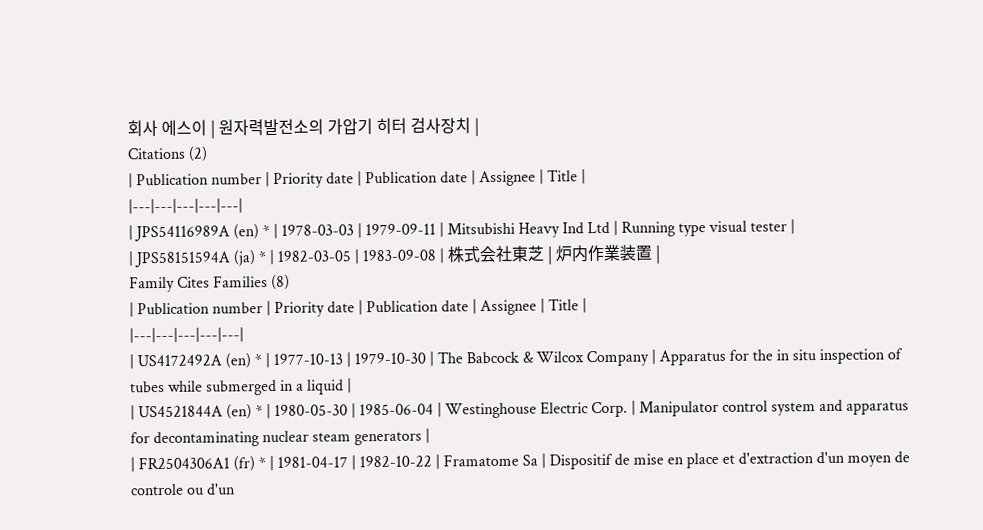회사 에스이 | 원자력발전소의 가압기 히터 검사장치 |
Citations (2)
| Publication number | Priority date | Publication date | Assignee | Title |
|---|---|---|---|---|
| JPS54116989A (en) * | 1978-03-03 | 1979-09-11 | Mitsubishi Heavy Ind Ltd | Running type visual tester |
| JPS58151594A (ja) * | 1982-03-05 | 1983-09-08 | 株式会社東芝 | 炉内作業装置 |
Family Cites Families (8)
| Publication number | Priority date | Publication date | Assignee | Title |
|---|---|---|---|---|
| US4172492A (en) * | 1977-10-13 | 1979-10-30 | The Babcock & Wilcox Company | Apparatus for the in situ inspection of tubes while submerged in a liquid |
| US4521844A (en) * | 1980-05-30 | 1985-06-04 | Westinghouse Electric Corp. | Manipulator control system and apparatus for decontaminating nuclear steam generators |
| FR2504306A1 (fr) * | 1981-04-17 | 1982-10-22 | Framatome Sa | Dispositif de mise en place et d'extraction d'un moyen de controle ou d'un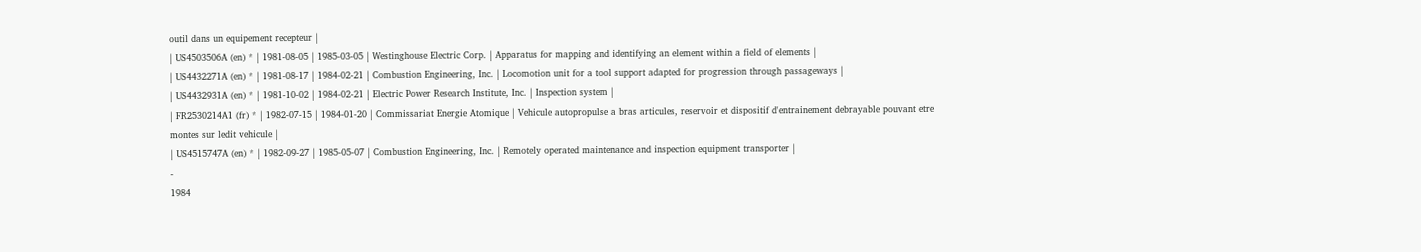outil dans un equipement recepteur |
| US4503506A (en) * | 1981-08-05 | 1985-03-05 | Westinghouse Electric Corp. | Apparatus for mapping and identifying an element within a field of elements |
| US4432271A (en) * | 1981-08-17 | 1984-02-21 | Combustion Engineering, Inc. | Locomotion unit for a tool support adapted for progression through passageways |
| US4432931A (en) * | 1981-10-02 | 1984-02-21 | Electric Power Research Institute, Inc. | Inspection system |
| FR2530214A1 (fr) * | 1982-07-15 | 1984-01-20 | Commissariat Energie Atomique | Vehicule autopropulse a bras articules, reservoir et dispositif d'entrainement debrayable pouvant etre montes sur ledit vehicule |
| US4515747A (en) * | 1982-09-27 | 1985-05-07 | Combustion Engineering, Inc. | Remotely operated maintenance and inspection equipment transporter |
-
1984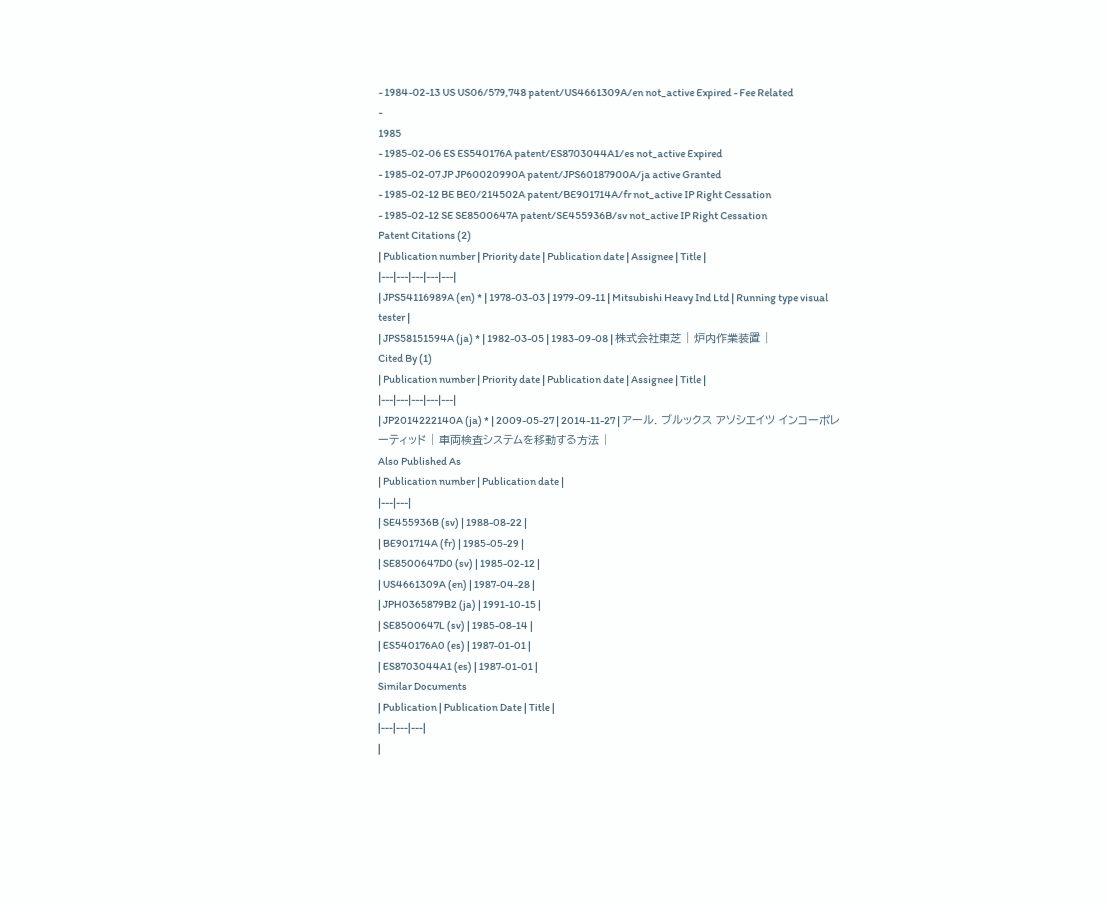- 1984-02-13 US US06/579,748 patent/US4661309A/en not_active Expired - Fee Related
-
1985
- 1985-02-06 ES ES540176A patent/ES8703044A1/es not_active Expired
- 1985-02-07 JP JP60020990A patent/JPS60187900A/ja active Granted
- 1985-02-12 BE BE0/214502A patent/BE901714A/fr not_active IP Right Cessation
- 1985-02-12 SE SE8500647A patent/SE455936B/sv not_active IP Right Cessation
Patent Citations (2)
| Publication number | Priority date | Publication date | Assignee | Title |
|---|---|---|---|---|
| JPS54116989A (en) * | 1978-03-03 | 1979-09-11 | Mitsubishi Heavy Ind Ltd | Running type visual tester |
| JPS58151594A (ja) * | 1982-03-05 | 1983-09-08 | 株式会社東芝 | 炉内作業装置 |
Cited By (1)
| Publication number | Priority date | Publication date | Assignee | Title |
|---|---|---|---|---|
| JP2014222140A (ja) * | 2009-05-27 | 2014-11-27 | アール. ブルックス アソシエイツ インコーポレーティッド | 車両検査システムを移動する方法 |
Also Published As
| Publication number | Publication date |
|---|---|
| SE455936B (sv) | 1988-08-22 |
| BE901714A (fr) | 1985-05-29 |
| SE8500647D0 (sv) | 1985-02-12 |
| US4661309A (en) | 1987-04-28 |
| JPH0365879B2 (ja) | 1991-10-15 |
| SE8500647L (sv) | 1985-08-14 |
| ES540176A0 (es) | 1987-01-01 |
| ES8703044A1 (es) | 1987-01-01 |
Similar Documents
| Publication | Publication Date | Title |
|---|---|---|
|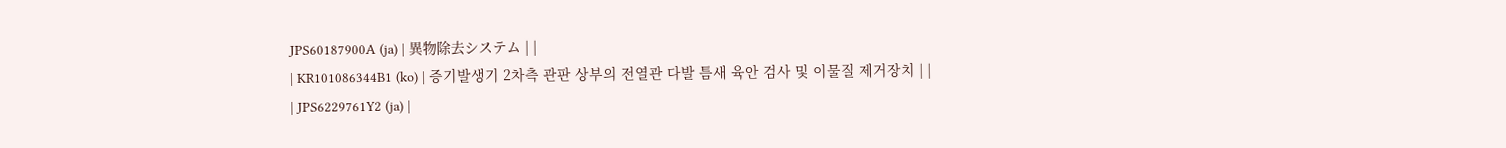JPS60187900A (ja) | 異物除去システム | |
| KR101086344B1 (ko) | 증기발생기 2차측 관판 상부의 전열관 다발 틈새 육안 검사 및 이물질 제거장치 | |
| JPS6229761Y2 (ja) |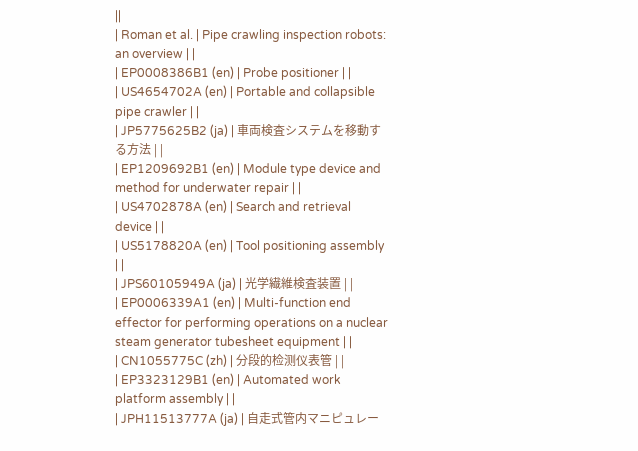||
| Roman et al. | Pipe crawling inspection robots: an overview | |
| EP0008386B1 (en) | Probe positioner | |
| US4654702A (en) | Portable and collapsible pipe crawler | |
| JP5775625B2 (ja) | 車両検査システムを移動する方法 | |
| EP1209692B1 (en) | Module type device and method for underwater repair | |
| US4702878A (en) | Search and retrieval device | |
| US5178820A (en) | Tool positioning assembly | |
| JPS60105949A (ja) | 光学繊維検査装置 | |
| EP0006339A1 (en) | Multi-function end effector for performing operations on a nuclear steam generator tubesheet equipment | |
| CN1055775C (zh) | 分段的检测仪表管 | |
| EP3323129B1 (en) | Automated work platform assembly | |
| JPH11513777A (ja) | 自走式管内マニピュレー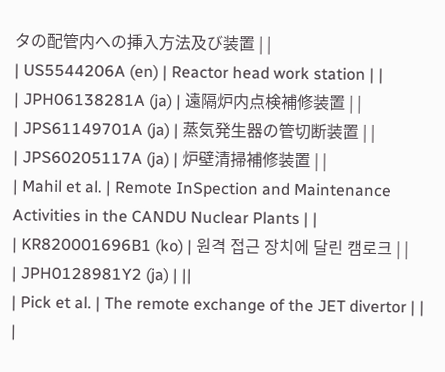タの配管内への挿入方法及び装置 | |
| US5544206A (en) | Reactor head work station | |
| JPH06138281A (ja) | 遠隔炉内点検補修装置 | |
| JPS61149701A (ja) | 蒸気発生器の管切断装置 | |
| JPS60205117A (ja) | 炉壁清掃補修装置 | |
| Mahil et al. | Remote InSpection and Maintenance Activities in the CANDU Nuclear Plants | |
| KR820001696B1 (ko) | 원격 접근 장치에 달린 캠로크 | |
| JPH0128981Y2 (ja) | ||
| Pick et al. | The remote exchange of the JET divertor | |
|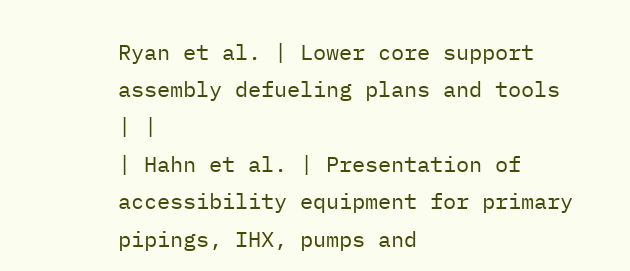Ryan et al. | Lower core support assembly defueling plans and tools | |
| Hahn et al. | Presentation of accessibility equipment for primary pipings, IHX, pumps and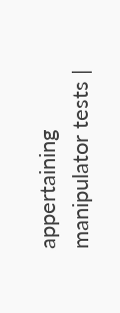appertaining manipulator tests |